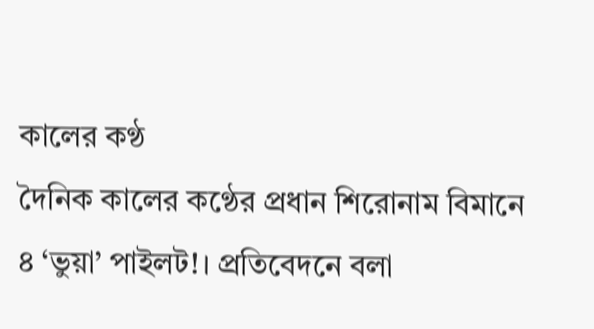কালের কণ্ঠ
দৈনিক কালের কণ্ঠের প্রধান শিরোনাম বিমানে ৪ ‘ভুয়া’ পাইলট!। প্রতিবেদনে বলা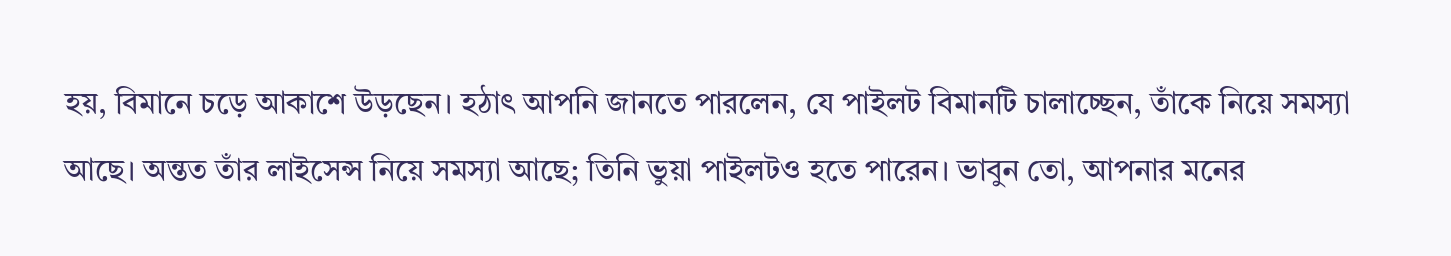হয়, বিমানে চড়ে আকাশে উড়ছেন। হঠাৎ আপনি জানতে পারলেন, যে পাইলট বিমানটি চালাচ্ছেন, তাঁকে নিয়ে সমস্যা আছে। অন্তত তাঁর লাইসেন্স নিয়ে সমস্যা আছে; তিনি ভুয়া পাইলটও হতে পারেন। ভাবুন তো, আপনার মনের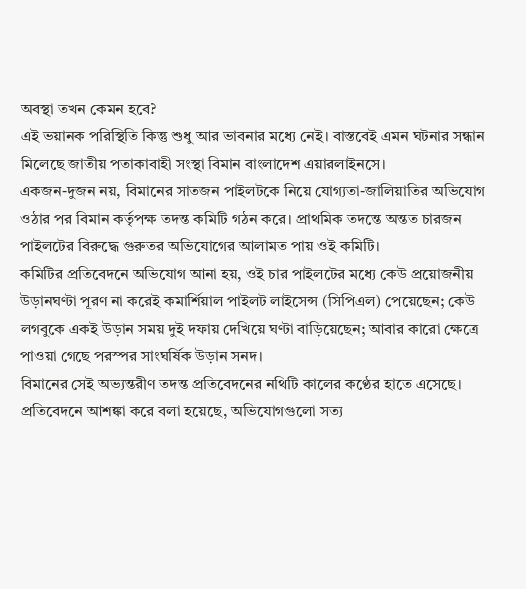অবস্থা তখন কেমন হবে?
এই ভয়ানক পরিস্থিতি কিন্তু শুধু আর ভাবনার মধ্যে নেই। বাস্তবেই এমন ঘটনার সন্ধান মিলেছে জাতীয় পতাকাবাহী সংস্থা বিমান বাংলাদেশ এয়ারলাইনসে।
একজন-দুজন নয়, বিমানের সাতজন পাইলটকে নিয়ে যোগ্যতা-জালিয়াতির অভিযোগ ওঠার পর বিমান কর্তৃপক্ষ তদন্ত কমিটি গঠন করে। প্রাথমিক তদন্তে অন্তত চারজন পাইলটের বিরুদ্ধে গুরুতর অভিযোগের আলামত পায় ওই কমিটি।
কমিটির প্রতিবেদনে অভিযোগ আনা হয়, ওই চার পাইলটের মধ্যে কেউ প্রয়োজনীয় উড়ানঘণ্টা পূরণ না করেই কমার্শিয়াল পাইলট লাইসেন্স (সিপিএল) পেয়েছেন; কেউ লগবুকে একই উড়ান সময় দুই দফায় দেখিয়ে ঘণ্টা বাড়িয়েছেন; আবার কারো ক্ষেত্রে পাওয়া গেছে পরস্পর সাংঘর্ষিক উড়ান সনদ।
বিমানের সেই অভ্যন্তরীণ তদন্ত প্রতিবেদনের নথিটি কালের কণ্ঠের হাতে এসেছে। প্রতিবেদনে আশঙ্কা করে বলা হয়েছে, অভিযোগগুলো সত্য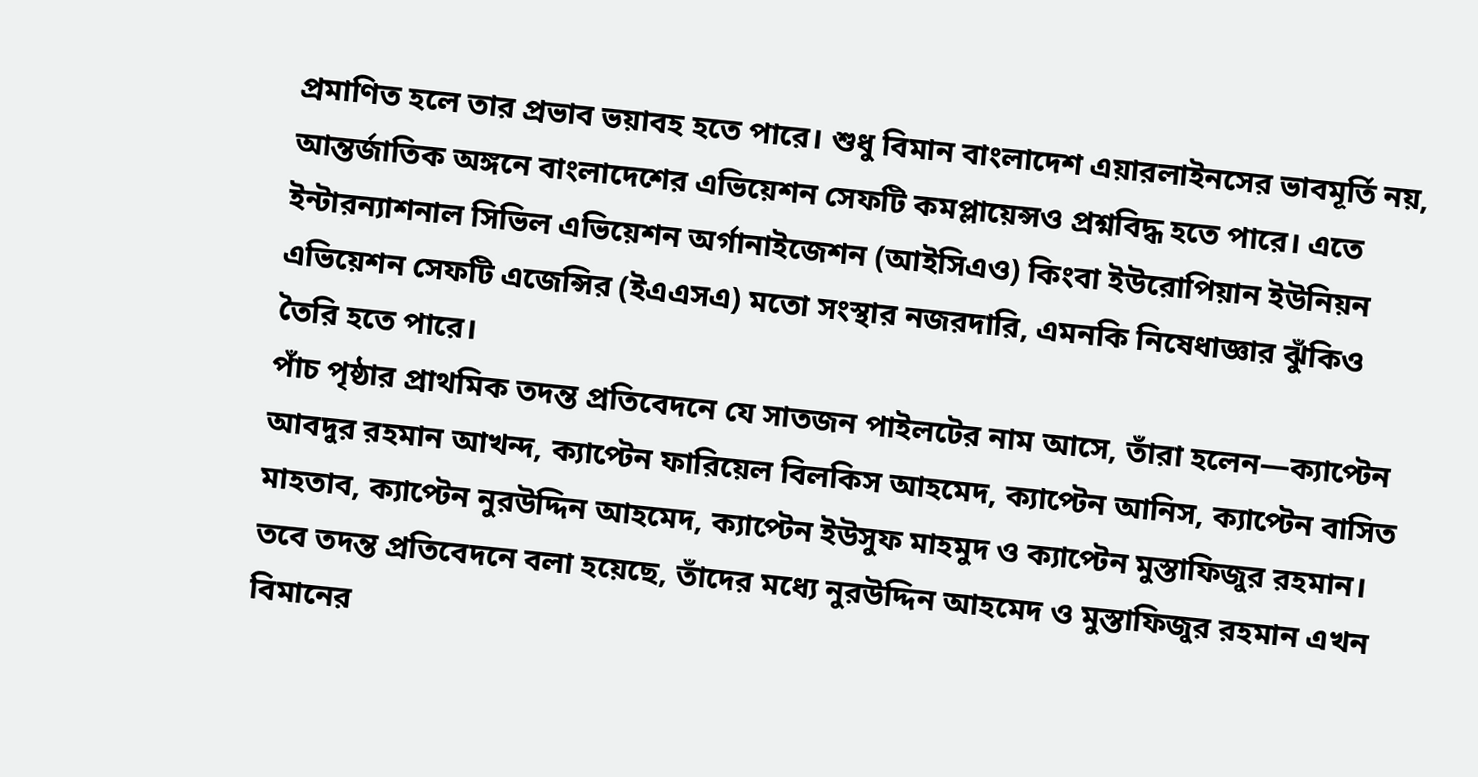প্রমাণিত হলে তার প্রভাব ভয়াবহ হতে পারে। শুধু বিমান বাংলাদেশ এয়ারলাইনসের ভাবমূর্তি নয়, আন্তর্জাতিক অঙ্গনে বাংলাদেশের এভিয়েশন সেফটি কমপ্লায়েন্সও প্রশ্নবিদ্ধ হতে পারে। এতে ইন্টারন্যাশনাল সিভিল এভিয়েশন অর্গানাইজেশন (আইসিএও) কিংবা ইউরোপিয়ান ইউনিয়ন এভিয়েশন সেফটি এজেন্সির (ইএএসএ) মতো সংস্থার নজরদারি, এমনকি নিষেধাজ্ঞার ঝুঁকিও তৈরি হতে পারে।
পাঁচ পৃষ্ঠার প্রাথমিক তদন্ত প্রতিবেদনে যে সাতজন পাইলটের নাম আসে, তাঁরা হলেন—ক্যাপ্টেন আবদুর রহমান আখন্দ, ক্যাপ্টেন ফারিয়েল বিলকিস আহমেদ, ক্যাপ্টেন আনিস, ক্যাপ্টেন বাসিত মাহতাব, ক্যাপ্টেন নুরউদ্দিন আহমেদ, ক্যাপ্টেন ইউসুফ মাহমুদ ও ক্যাপ্টেন মুস্তাফিজুর রহমান।
তবে তদন্ত প্রতিবেদনে বলা হয়েছে, তাঁদের মধ্যে নুরউদ্দিন আহমেদ ও মুস্তাফিজুর রহমান এখন বিমানের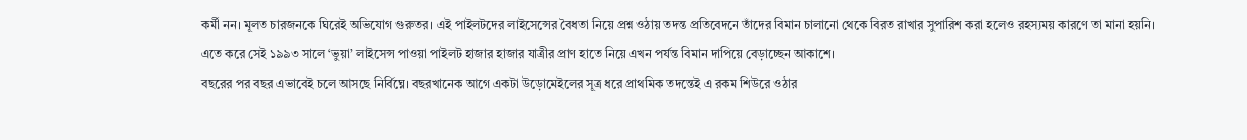কর্মী নন। মূলত চারজনকে ঘিরেই অভিযোগ গুরুতর। এই পাইলটদের লাইসেন্সের বৈধতা নিয়ে প্রশ্ন ওঠায় তদন্ত প্রতিবেদনে তাঁদের বিমান চালানো থেকে বিরত রাখার সুপারিশ করা হলেও রহস্যময় কারণে তা মানা হয়নি।
এতে করে সেই ১৯৯৩ সালে ‘ভুয়া’ লাইসেন্স পাওয়া পাইলট হাজার হাজার যাত্রীর প্রাণ হাতে নিয়ে এখন পর্যন্ত বিমান দাপিয়ে বেড়াচ্ছেন আকাশে।
বছরের পর বছর এভাবেই চলে আসছে নির্বিঘ্নে। বছরখানেক আগে একটা উড়োমেইলের সূত্র ধরে প্রাথমিক তদন্তেই এ রকম শিউরে ওঠার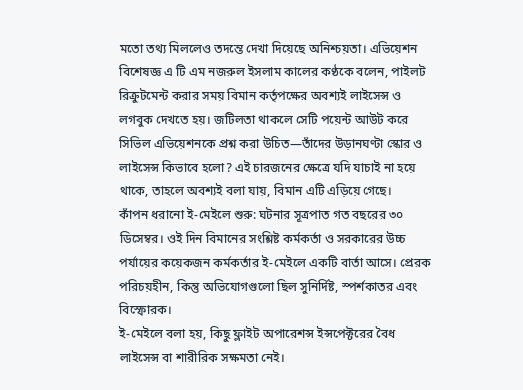মতো তথ্য মিললেও তদন্তে দেখা দিয়েছে অনিশ্চয়তা। এভিয়েশন বিশেষজ্ঞ এ টি এম নজরুল ইসলাম কালের কণ্ঠকে বলেন, পাইলট রিক্রুটমেন্ট করার সময় বিমান কর্তৃপক্ষের অবশ্যই লাইসেন্স ও লগবুক দেখতে হয়। জটিলতা থাকলে সেটি পয়েন্ট আউট করে সিভিল এভিয়েশনকে প্রশ্ন করা উচিত—তাঁদের উড়ানঘণ্টা স্কোর ও লাইসেন্স কিভাবে হলো? এই চারজনের ক্ষেত্রে যদি যাচাই না হয়ে থাকে, তাহলে অবশ্যই বলা যায়, বিমান এটি এড়িয়ে গেছে।
কাঁপন ধরানো ই-মেইলে শুরু: ঘটনার সূত্রপাত গত বছরের ৩০ ডিসেম্বর। ওই দিন বিমানের সংশ্লিষ্ট কর্মকর্তা ও সরকারের উচ্চ পর্যায়ের কয়েকজন কর্মকর্তার ই-মেইলে একটি বার্তা আসে। প্রেরক পরিচয়হীন, কিন্তু অভিযোগগুলো ছিল সুনির্দিষ্ট, স্পর্শকাতর এবং বিস্ফোরক।
ই-মেইলে বলা হয়, কিছু ফ্লাইট অপারেশন্স ইন্সপেক্টরের বৈধ লাইসেন্স বা শারীরিক সক্ষমতা নেই।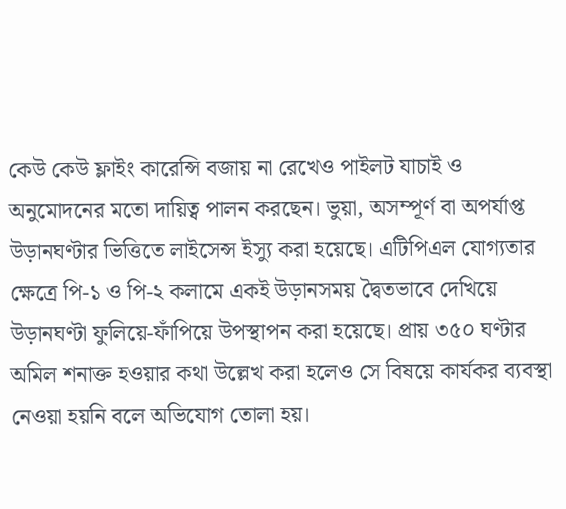কেউ কেউ ফ্লাইং কারেন্সি বজায় না রেখেও পাইলট যাচাই ও অনুমোদনের মতো দায়িত্ব পালন করছেন। ভুয়া, অসম্পূর্ণ বা অপর্যাপ্ত উড়ানঘণ্টার ভিত্তিতে লাইসেন্স ইস্যু করা হয়েছে। এটিপিএল যোগ্যতার ক্ষেত্রে পি-১ ও পি-২ কলামে একই উড়ানসময় দ্বৈতভাবে দেখিয়ে উড়ানঘণ্টা ফুলিয়ে-ফাঁপিয়ে উপস্থাপন করা হয়েছে। প্রায় ৩৫০ ঘণ্টার অমিল শনাক্ত হওয়ার কথা উল্লেখ করা হলেও সে বিষয়ে কার্যকর ব্যবস্থা নেওয়া হয়নি বলে অভিযোগ তোলা হয়।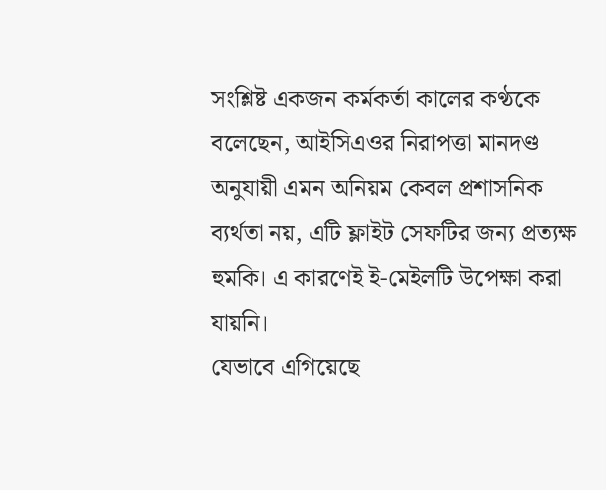সংশ্লিষ্ট একজন কর্মকর্তা কালের কণ্ঠকে বলেছেন, আইসিএওর নিরাপত্তা মানদণ্ড অনুযায়ী এমন অনিয়ম কেবল প্রশাসনিক ব্যর্থতা নয়, এটি ফ্লাইট সেফটির জন্য প্রত্যক্ষ হুমকি। এ কারণেই ই-মেইলটি উপেক্ষা করা যায়নি।
যেভাবে এগিয়েছে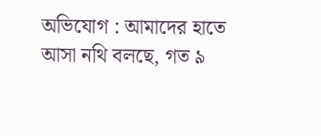অভিযোগ : আমাদের হাতে আসা নথি বলছে, গত ৯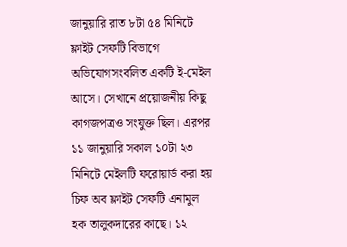জানুয়ারি রাত ৮টা ৫৪ মিনিটে ফ্লাইট সেফটি বিভাগে অভিযোগসংবলিত একটি ই-মেইল আসে। সেখানে প্রয়োজনীয় কিছু কাগজপত্রও সংযুক্ত ছিল। এরপর ১১ জানুয়ারি সকাল ১০টা ২৩ মিনিটে মেইলটি ফরোয়ার্ড করা হয় চিফ অব ফ্লাইট সেফটি এনামুল হক তালুকদারের কাছে। ১২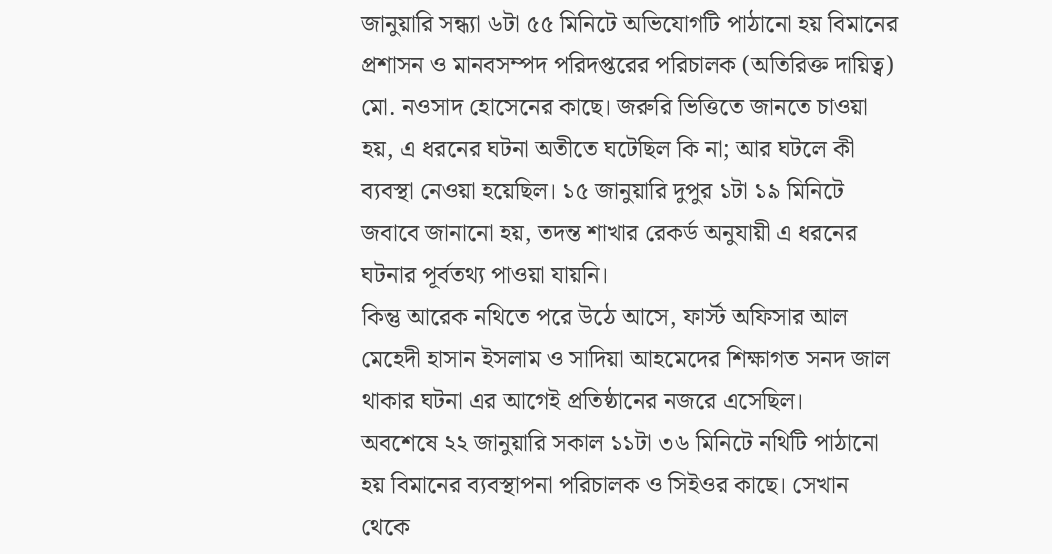জানুয়ারি সন্ধ্যা ৬টা ৫৫ মিনিটে অভিযোগটি পাঠানো হয় বিমানের প্রশাসন ও মানবসম্পদ পরিদপ্তরের পরিচালক (অতিরিক্ত দায়িত্ব) মো. নওসাদ হোসেনের কাছে। জরুরি ভিত্তিতে জানতে চাওয়া হয়, এ ধরনের ঘটনা অতীতে ঘটেছিল কি না; আর ঘটলে কী ব্যবস্থা নেওয়া হয়েছিল। ১৫ জানুয়ারি দুপুর ১টা ১৯ মিনিটে জবাবে জানানো হয়, তদন্ত শাখার রেকর্ড অনুযায়ী এ ধরনের ঘটনার পূর্বতথ্য পাওয়া যায়নি।
কিন্তু আরেক নথিতে পরে উঠে আসে, ফার্স্ট অফিসার আল মেহেদী হাসান ইসলাম ও সাদিয়া আহমেদের শিক্ষাগত সনদ জাল থাকার ঘটনা এর আগেই প্রতিষ্ঠানের নজরে এসেছিল।
অবশেষে ২২ জানুয়ারি সকাল ১১টা ৩৬ মিনিটে নথিটি পাঠানো হয় বিমানের ব্যবস্থাপনা পরিচালক ও সিইওর কাছে। সেখান থেকে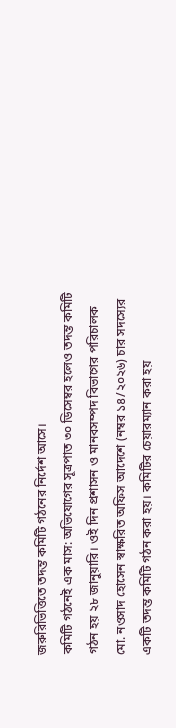জরুরিভিত্তিতে তদন্ত কমিটি গঠনের নির্দেশ আসে।
কমিটি গঠনেই এক মাস: অভিযোগের সূত্রপাত ৩০ ডিসেম্বর হলেও তদন্ত কমিটি গঠন হয় ২৮ জানুয়ারি। ওই দিন প্রশাসন ও মানবসম্পদ বিভাগের পরিচালক মো. নওসাদ হোসেন স্বাক্ষরিত অফিস আদেশে (নম্বর ১৪/২০২৬) চার সদস্যের একটি তদন্ত কমিটি গঠন করা হয়। কমিটির চেয়ারম্যান করা হয়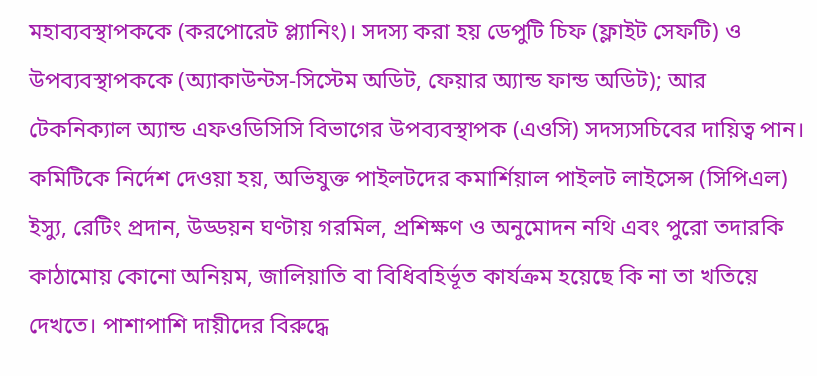মহাব্যবস্থাপককে (করপোরেট প্ল্যানিং)। সদস্য করা হয় ডেপুটি চিফ (ফ্লাইট সেফটি) ও উপব্যবস্থাপককে (অ্যাকাউন্টস-সিস্টেম অডিট, ফেয়ার অ্যান্ড ফান্ড অডিট); আর টেকনিক্যাল অ্যান্ড এফওডিসিসি বিভাগের উপব্যবস্থাপক (এওসি) সদস্যসচিবের দায়িত্ব পান।
কমিটিকে নির্দেশ দেওয়া হয়, অভিযুক্ত পাইলটদের কমার্শিয়াল পাইলট লাইসেন্স (সিপিএল) ইস্যু, রেটিং প্রদান, উড্ডয়ন ঘণ্টায় গরমিল, প্রশিক্ষণ ও অনুমোদন নথি এবং পুরো তদারকি কাঠামোয় কোনো অনিয়ম, জালিয়াতি বা বিধিবহির্ভূত কার্যক্রম হয়েছে কি না তা খতিয়ে দেখতে। পাশাপাশি দায়ীদের বিরুদ্ধে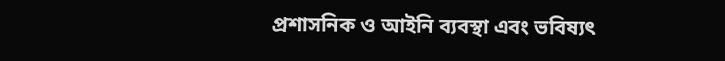প্রশাসনিক ও আইনি ব্যবস্থা এবং ভবিষ্যৎ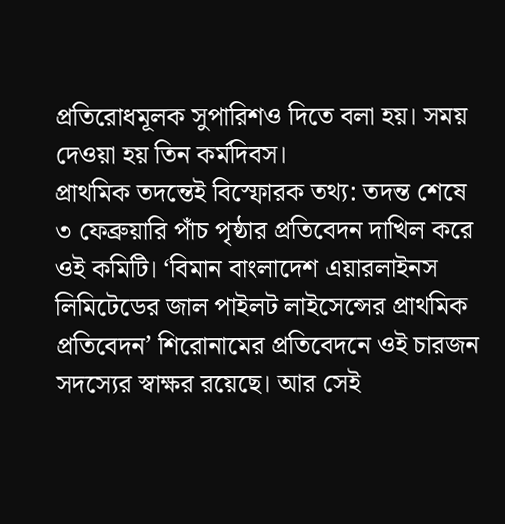প্রতিরোধমূলক সুপারিশও দিতে বলা হয়। সময় দেওয়া হয় তিন কর্মদিবস।
প্রাথমিক তদন্তেই বিস্ফোরক তথ্য: তদন্ত শেষে ৩ ফেব্রুয়ারি পাঁচ পৃষ্ঠার প্রতিবেদন দাখিল করে ওই কমিটি। ‘বিমান বাংলাদেশ এয়ারলাইনস লিমিটেডের জাল পাইলট লাইসেন্সের প্রাথমিক প্রতিবেদন’ শিরোনামের প্রতিবেদনে ওই চারজন সদস্যের স্বাক্ষর রয়েছে। আর সেই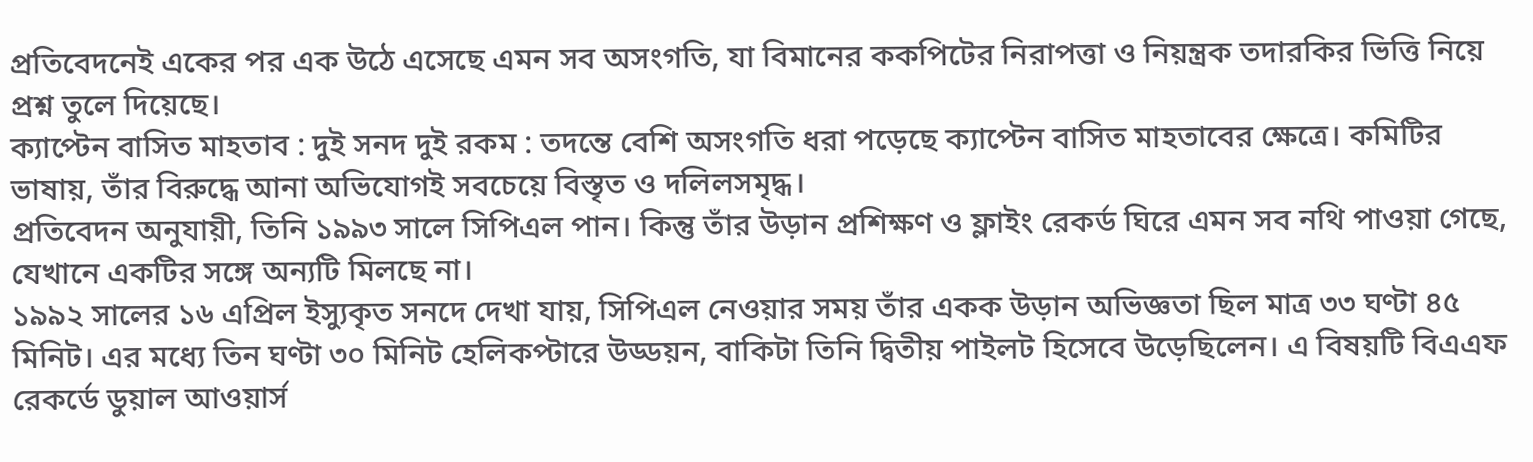প্রতিবেদনেই একের পর এক উঠে এসেছে এমন সব অসংগতি, যা বিমানের ককপিটের নিরাপত্তা ও নিয়ন্ত্রক তদারকির ভিত্তি নিয়ে প্রশ্ন তুলে দিয়েছে।
ক্যাপ্টেন বাসিত মাহতাব : দুই সনদ দুই রকম : তদন্তে বেশি অসংগতি ধরা পড়েছে ক্যাপ্টেন বাসিত মাহতাবের ক্ষেত্রে। কমিটির ভাষায়, তাঁর বিরুদ্ধে আনা অভিযোগই সবচেয়ে বিস্তৃত ও দলিলসমৃদ্ধ।
প্রতিবেদন অনুযায়ী, তিনি ১৯৯৩ সালে সিপিএল পান। কিন্তু তাঁর উড়ান প্রশিক্ষণ ও ফ্লাইং রেকর্ড ঘিরে এমন সব নথি পাওয়া গেছে, যেখানে একটির সঙ্গে অন্যটি মিলছে না।
১৯৯২ সালের ১৬ এপ্রিল ইস্যুকৃত সনদে দেখা যায়, সিপিএল নেওয়ার সময় তাঁর একক উড়ান অভিজ্ঞতা ছিল মাত্র ৩৩ ঘণ্টা ৪৫ মিনিট। এর মধ্যে তিন ঘণ্টা ৩০ মিনিট হেলিকপ্টারে উড্ডয়ন, বাকিটা তিনি দ্বিতীয় পাইলট হিসেবে উড়েছিলেন। এ বিষয়টি বিএএফ রেকর্ডে ডুয়াল আওয়ার্স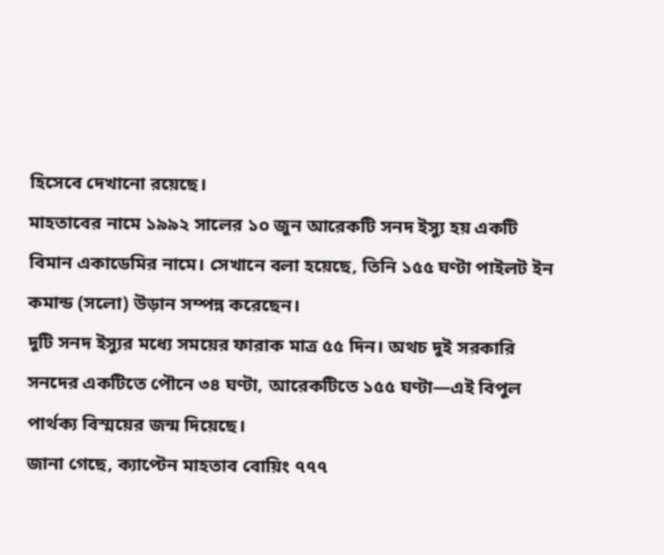হিসেবে দেখানো রয়েছে।
মাহতাবের নামে ১৯৯২ সালের ১০ জুন আরেকটি সনদ ইস্যু হয় একটি বিমান একাডেমির নামে। সেখানে বলা হয়েছে, তিনি ১৫৫ ঘণ্টা পাইলট ইন কমান্ড (সলো) উড়ান সম্পন্ন করেছেন।
দুটি সনদ ইস্যুর মধ্যে সময়ের ফারাক মাত্র ৫৫ দিন। অথচ দুই সরকারি সনদের একটিতে পৌনে ৩৪ ঘণ্টা, আরেকটিতে ১৫৫ ঘণ্টা—এই বিপুল পার্থক্য বিস্ময়ের জন্ম দিয়েছে।
জানা গেছে, ক্যাপ্টেন মাহতাব বোয়িং ৭৭৭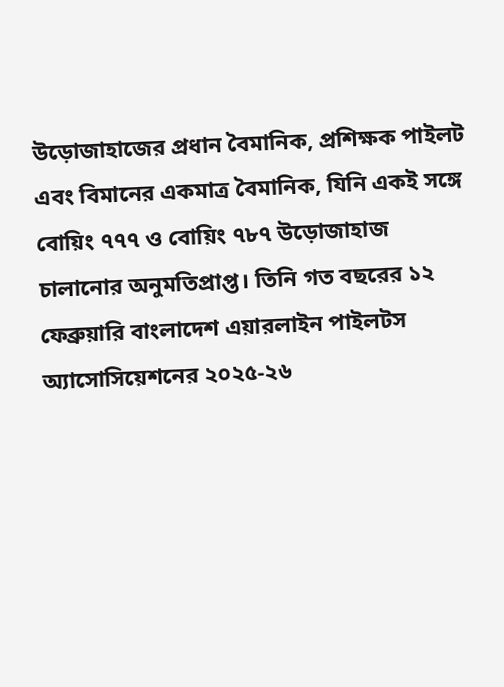উড়োজাহাজের প্রধান বৈমানিক, প্রশিক্ষক পাইলট এবং বিমানের একমাত্র বৈমানিক, যিনি একই সঙ্গে বোয়িং ৭৭৭ ও বোয়িং ৭৮৭ উড়োজাহাজ চালানোর অনুমতিপ্রাপ্ত। তিনি গত বছরের ১২ ফেব্রুয়ারি বাংলাদেশ এয়ারলাইন পাইলটস অ্যাসোসিয়েশনের ২০২৫-২৬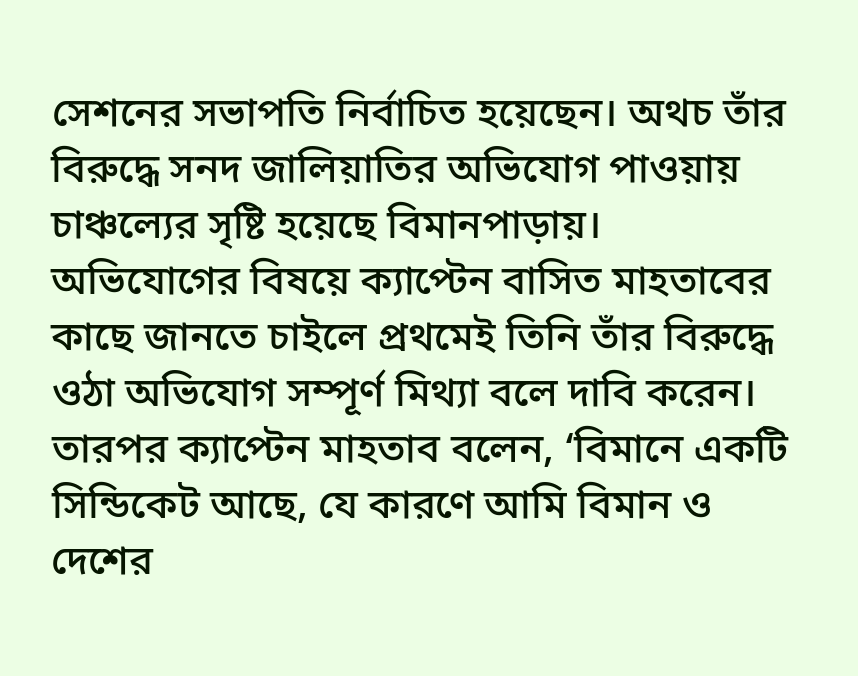সেশনের সভাপতি নির্বাচিত হয়েছেন। অথচ তাঁর বিরুদ্ধে সনদ জালিয়াতির অভিযোগ পাওয়ায় চাঞ্চল্যের সৃষ্টি হয়েছে বিমানপাড়ায়।
অভিযোগের বিষয়ে ক্যাপ্টেন বাসিত মাহতাবের কাছে জানতে চাইলে প্রথমেই তিনি তাঁর বিরুদ্ধে ওঠা অভিযোগ সম্পূর্ণ মিথ্যা বলে দাবি করেন। তারপর ক্যাপ্টেন মাহতাব বলেন, ‘বিমানে একটি সিন্ডিকেট আছে, যে কারণে আমি বিমান ও দেশের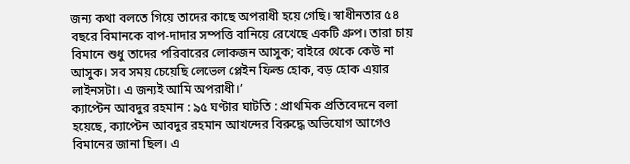জন্য কথা বলতে গিয়ে তাদের কাছে অপরাধী হয়ে গেছি। স্বাধীনতার ৫৪ বছরে বিমানকে বাপ-দাদার সম্পত্তি বানিয়ে রেখেছে একটি গ্রুপ। তারা চায় বিমানে শুধু তাদের পরিবারের লোকজন আসুক; বাইরে থেকে কেউ না আসুক। সব সময় চেয়েছি লেভেল প্লেইন ফিল্ড হোক, বড় হোক এয়ার লাইনসটা। এ জন্যই আমি অপরাধী।’
ক্যাপ্টেন আবদুর রহমান : ৯৫ ঘণ্টার ঘাটতি : প্রাথমিক প্রতিবেদনে বলা হয়েছে, ক্যাপ্টেন আবদুর রহমান আখন্দের বিরুদ্ধে অভিযোগ আগেও বিমানের জানা ছিল। এ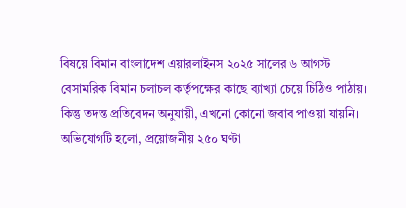বিষয়ে বিমান বাংলাদেশ এয়ারলাইনস ২০২৫ সালের ৬ আগস্ট বেসামরিক বিমান চলাচল কর্তৃপক্ষের কাছে ব্যাখ্যা চেয়ে চিঠিও পাঠায়। কিন্তু তদন্ত প্রতিবেদন অনুযায়ী, এখনো কোনো জবাব পাওয়া যায়নি।
অভিযোগটি হলো, প্রয়োজনীয় ২৫০ ঘণ্টা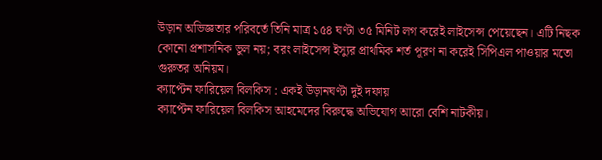উড়ান অভিজ্ঞতার পরিবর্তে তিনি মাত্র ১৫৪ ঘণ্টা ৩৫ মিনিট লগ করেই লাইসেন্স পেয়েছেন। এটি নিছক কোনো প্রশাসনিক ভুল নয়; বরং লাইসেন্স ইস্যুর প্রাথমিক শর্ত পূরণ না করেই সিপিএল পাওয়ার মতো গুরুতর অনিয়ম।
ক্যাপ্টেন ফারিয়েল বিলকিস : একই উড়ানঘণ্টা দুই দফায়
ক্যাপ্টেন ফারিয়েল বিলকিস আহমেদের বিরুদ্ধে অভিযোগ আরো বেশি নাটকীয়।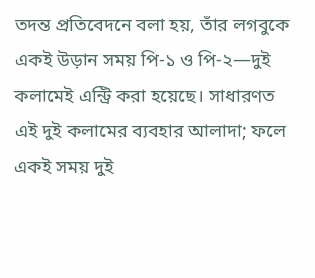তদন্ত প্রতিবেদনে বলা হয়, তাঁর লগবুকে একই উড়ান সময় পি-১ ও পি-২—দুই কলামেই এন্ট্রি করা হয়েছে। সাধারণত এই দুই কলামের ব্যবহার আলাদা; ফলে একই সময় দুই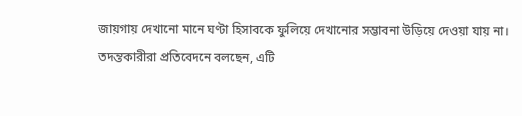জায়গায় দেখানো মানে ঘণ্টা হিসাবকে ফুলিয়ে দেখানোর সম্ভাবনা উড়িয়ে দেওয়া যায় না।
তদন্তকারীরা প্রতিবেদনে বলছেন, এটি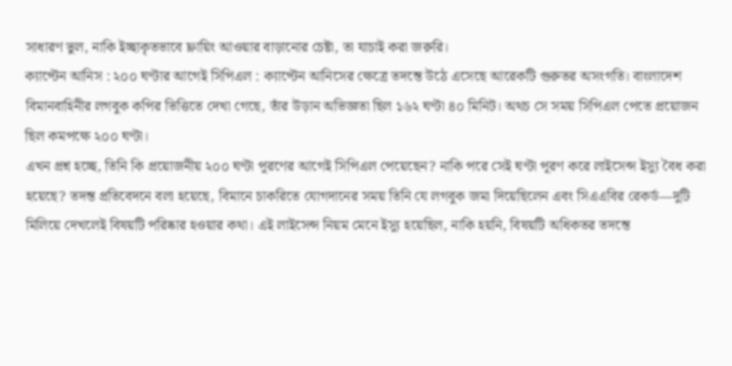সাধারণ ভুল, নাকি ইচ্ছাকৃতভাবে ফ্লায়িং আওয়ার বাড়ানোর চেষ্টা, তা যাচাই করা জরুরি।
ক্যাপ্টেন আনিস : ২০০ ঘণ্টার আগেই সিপিএল : ক্যাপ্টেন আনিসের ক্ষেত্রে তদন্তে উঠে এসেছে আরেকটি গুরুতর অসংগতি। বাংলাদেশ বিমানবাহিনীর লগবুক কপির ভিত্তিতে দেখা গেছে, তাঁর উড়ান অভিজ্ঞতা ছিল ১৬২ ঘণ্টা ৪০ মিনিট। অথচ সে সময় সিপিএল পেতে প্রয়োজন ছিল কমপক্ষে ২০০ ঘণ্টা।
এখন প্রশ্ন হচ্ছে, তিনি কি প্রয়োজনীয় ২০০ ঘণ্টা পূরণের আগেই সিপিএল পেয়েছেন? নাকি পরে সেই ঘণ্টা পূরণ করে লাইসেন্স ইস্যু বৈধ করা হয়েছে? তদন্ত প্রতিবেদনে বলা হয়েছে, বিমানে চাকরিতে যোগদানের সময় তিনি যে লগবুক জমা দিয়েছিলেন এবং সিএএবির রেকর্ড—দুটি মিলিয়ে দেখলেই বিষয়টি পরিষ্কার হওয়ার কথা। এই লাইসেন্স নিয়ম মেনে ইস্যু হয়েছিল, নাকি হয়নি, বিষয়টি অধিকতর তদন্তে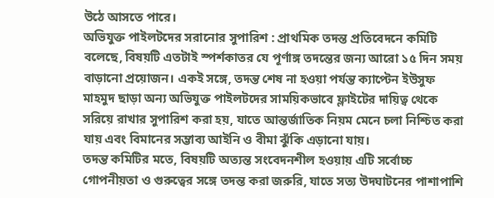উঠে আসতে পারে।
অভিযুক্ত পাইলটদের সরানোর সুপারিশ : প্রাথমিক তদন্ত প্রতিবেদনে কমিটি বলেছে, বিষয়টি এতটাই স্পর্শকাতর যে পূর্ণাঙ্গ তদন্তের জন্য আরো ১৫ দিন সময় বাড়ানো প্রয়োজন। একই সঙ্গে, তদন্ত শেষ না হওয়া পর্যন্ত ক্যাপ্টেন ইউসুফ মাহমুদ ছাড়া অন্য অভিযুক্ত পাইলটদের সাময়িকভাবে ফ্লাইটের দায়িত্ব থেকে সরিয়ে রাখার সুপারিশ করা হয়, যাতে আন্তর্জাতিক নিয়ম মেনে চলা নিশ্চিত করা যায় এবং বিমানের সম্ভাব্য আইনি ও বীমা ঝুঁকি এড়ানো যায়।
তদন্ত কমিটির মতে, বিষয়টি অত্যন্ত সংবেদনশীল হওয়ায় এটি সর্বোচ্চ গোপনীয়তা ও গুরুত্বের সঙ্গে তদন্ত করা জরুরি, যাতে সত্য উদঘাটনের পাশাপাশি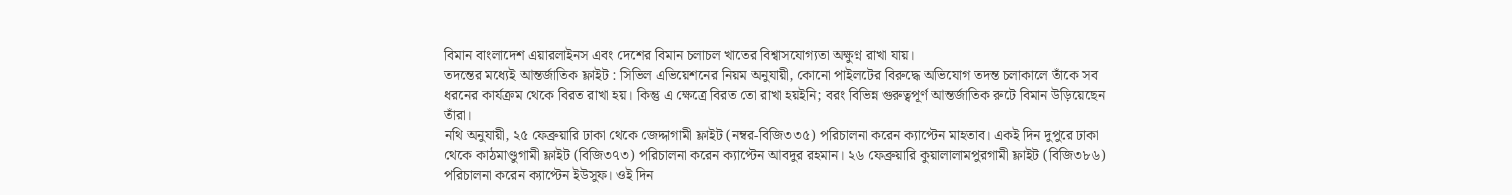বিমান বাংলাদেশ এয়ারলাইনস এবং দেশের বিমান চলাচল খাতের বিশ্বাসযোগ্যতা অক্ষুণ্ন রাখা যায়।
তদন্তের মধ্যেই আন্তর্জাতিক ফ্লাইট : সিভিল এভিয়েশনের নিয়ম অনুযায়ী, কোনো পাইলটের বিরুদ্ধে অভিযোগ তদন্ত চলাকালে তাঁকে সব ধরনের কার্যক্রম থেকে বিরত রাখা হয়। কিন্তু এ ক্ষেত্রে বিরত তো রাখা হয়ইনি; বরং বিভিন্ন গুরুত্বপূর্ণ আন্তর্জাতিক রুটে বিমান উড়িয়েছেন তাঁরা।
নথি অনুযায়ী, ২৫ ফেব্রুয়ারি ঢাকা থেকে জেদ্দাগামী ফ্লাইট (নম্বর-বিজি৩৩৫) পরিচালনা করেন ক্যাপ্টেন মাহতাব। একই দিন দুপুরে ঢাকা থেকে কাঠমাণ্ডুগামী ফ্লাইট (বিজি৩৭৩) পরিচালনা করেন ক্যাপ্টেন আবদুর রহমান। ২৬ ফেব্রুয়ারি কুয়ালালামপুরগামী ফ্লাইট (বিজি৩৮৬) পরিচালনা করেন ক্যাপ্টেন ইউসুফ। ওই দিন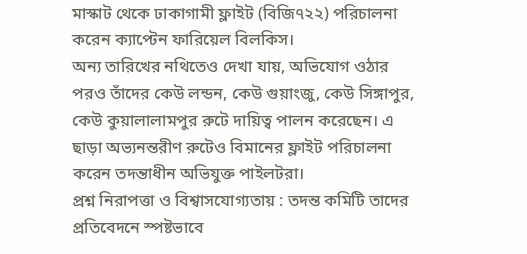মাস্কাট থেকে ঢাকাগামী ফ্লাইট (বিজি৭২২) পরিচালনা করেন ক্যাপ্টেন ফারিয়েল বিলকিস।
অন্য তারিখের নথিতেও দেখা যায়, অভিযোগ ওঠার পরও তাঁদের কেউ লন্ডন, কেউ গুয়াংজু, কেউ সিঙ্গাপুর, কেউ কুয়ালালামপুর রুটে দায়িত্ব পালন করেছেন। এ ছাড়া অভ্যনন্তরীণ রুটেও বিমানের ফ্লাইট পরিচালনা করেন তদন্তাধীন অভিযুক্ত পাইলটরা।
প্রশ্ন নিরাপত্তা ও বিশ্বাসযোগ্যতায় : তদন্ত কমিটি তাদের প্রতিবেদনে স্পষ্টভাবে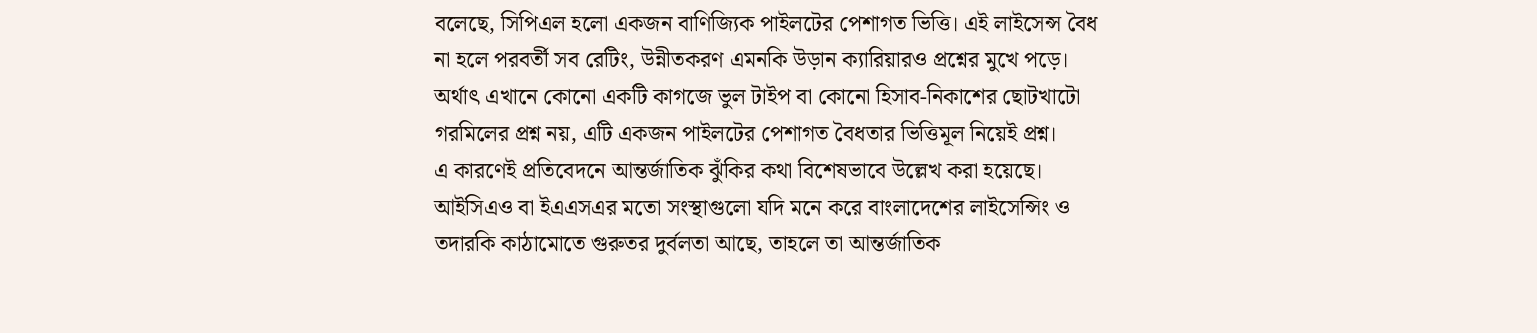বলেছে, সিপিএল হলো একজন বাণিজ্যিক পাইলটের পেশাগত ভিত্তি। এই লাইসেন্স বৈধ না হলে পরবর্তী সব রেটিং, উন্নীতকরণ এমনকি উড়ান ক্যারিয়ারও প্রশ্নের মুখে পড়ে। অর্থাৎ এখানে কোনো একটি কাগজে ভুল টাইপ বা কোনো হিসাব-নিকাশের ছোটখাটো গরমিলের প্রশ্ন নয়, এটি একজন পাইলটের পেশাগত বৈধতার ভিত্তিমূল নিয়েই প্রশ্ন।
এ কারণেই প্রতিবেদনে আন্তর্জাতিক ঝুঁকির কথা বিশেষভাবে উল্লেখ করা হয়েছে। আইসিএও বা ইএএসএর মতো সংস্থাগুলো যদি মনে করে বাংলাদেশের লাইসেন্সিং ও তদারকি কাঠামোতে গুরুতর দুর্বলতা আছে, তাহলে তা আন্তর্জাতিক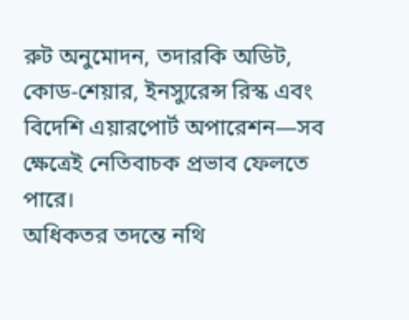রুট অনুমোদন, তদারকি অডিট, কোড-শেয়ার, ইনস্যুরেন্স রিস্ক এবং বিদেশি এয়ারপোর্ট অপারেশন—সব ক্ষেত্রেই নেতিবাচক প্রভাব ফেলতে পারে।
অধিকতর তদন্তে নথি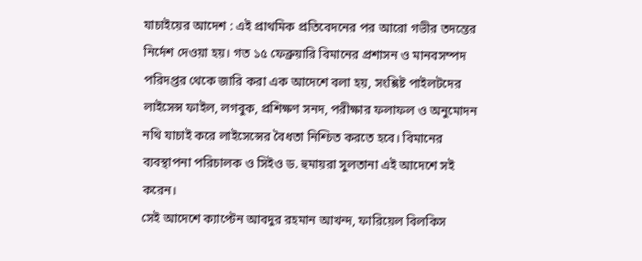যাচাইয়ের আদেশ : এই প্রাথমিক প্রতিবেদনের পর আরো গভীর তদন্তের নির্দেশ দেওয়া হয়। গত ১৫ ফেব্রুয়ারি বিমানের প্রশাসন ও মানবসম্পদ পরিদপ্তর থেকে জারি করা এক আদেশে বলা হয়, সংশ্লিষ্ট পাইলটদের লাইসেন্স ফাইল, লগবুক, প্রশিক্ষণ সনদ, পরীক্ষার ফলাফল ও অনুমোদন নথি যাচাই করে লাইসেন্সের বৈধতা নিশ্চিত করতে হবে। বিমানের ব্যবস্থাপনা পরিচালক ও সিইও ড. হুমায়রা সুলতানা এই আদেশে সই করেন।
সেই আদেশে ক্যাপ্টেন আবদুর রহমান আখন্দ, ফারিয়েল বিলকিস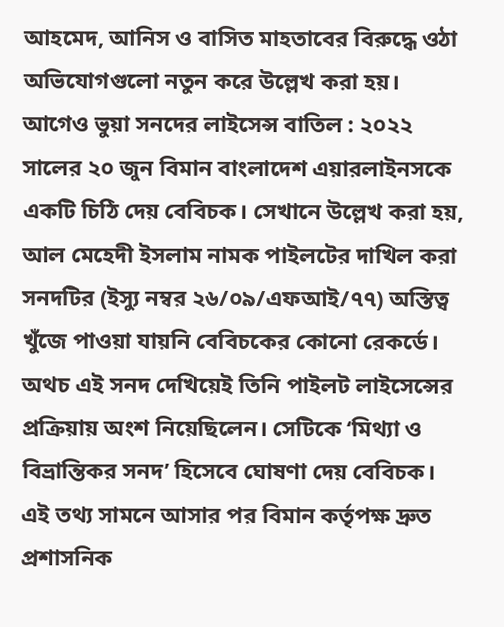আহমেদ, আনিস ও বাসিত মাহতাবের বিরুদ্ধে ওঠা অভিযোগগুলো নতুন করে উল্লেখ করা হয়।
আগেও ভুয়া সনদের লাইসেন্স বাতিল : ২০২২ সালের ২০ জুন বিমান বাংলাদেশ এয়ারলাইনসকে একটি চিঠি দেয় বেবিচক। সেখানে উল্লেখ করা হয়, আল মেহেদী ইসলাম নামক পাইলটের দাখিল করা সনদটির (ইস্যু নম্বর ২৬/০৯/এফআই/৭৭) অস্তিত্ব খুঁজে পাওয়া যায়নি বেবিচকের কোনো রেকর্ডে। অথচ এই সনদ দেখিয়েই তিনি পাইলট লাইসেন্সের প্রক্রিয়ায় অংশ নিয়েছিলেন। সেটিকে ‘মিথ্যা ও বিভ্রান্তিকর সনদ’ হিসেবে ঘোষণা দেয় বেবিচক।
এই তথ্য সামনে আসার পর বিমান কর্তৃপক্ষ দ্রুত প্রশাসনিক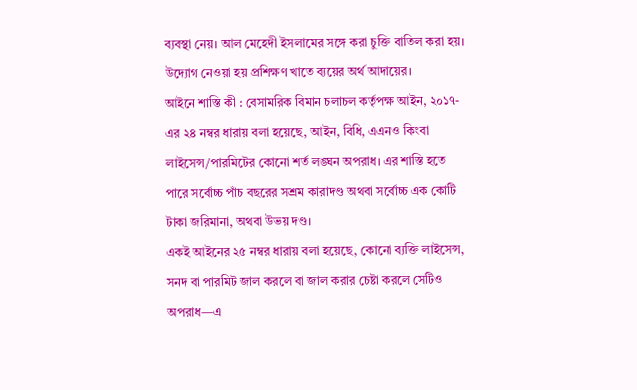ব্যবস্থা নেয়। আল মেহেদী ইসলামের সঙ্গে করা চুক্তি বাতিল করা হয়। উদ্যোগ নেওয়া হয় প্রশিক্ষণ খাতে ব্যয়ের অর্থ আদায়ের।
আইনে শাস্তি কী : বেসামরিক বিমান চলাচল কর্তৃপক্ষ আইন, ২০১৭-এর ২৪ নম্বর ধারায় বলা হয়েছে, আইন, বিধি, এএনও কিংবা লাইসেন্স/পারমিটের কোনো শর্ত লঙ্ঘন অপরাধ। এর শাস্তি হতে পারে সর্বোচ্চ পাঁচ বছরের সশ্রম কারাদণ্ড অথবা সর্বোচ্চ এক কোটি টাকা জরিমানা, অথবা উভয় দণ্ড।
একই আইনের ২৫ নম্বর ধারায় বলা হয়েছে, কোনো ব্যক্তি লাইসেন্স, সনদ বা পারমিট জাল করলে বা জাল করার চেষ্টা করলে সেটিও অপরাধ—এ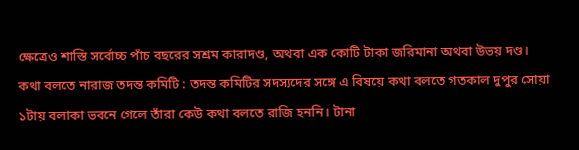ক্ষেত্রেও শাস্তি সর্বোচ্চ পাঁচ বছরের সশ্রম কারাদণ্ড, অথবা এক কোটি টাকা জরিমানা অথবা উভয় দণ্ড।
কথা বলতে নারাজ তদন্ত কমিটি : তদন্ত কমিটির সদস্যদের সঙ্গে এ বিষয়ে কথা বলতে গতকাল দুপুর সোয়া ১টায় বলাকা ভবনে গেলে তাঁরা কেউ কথা বলতে রাজি হননি। টানা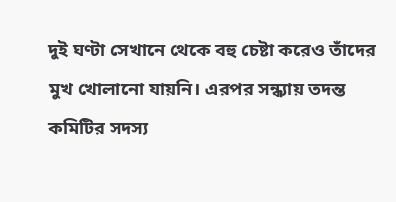দুই ঘণ্টা সেখানে থেকে বহু চেষ্টা করেও তাঁদের মুখ খোলানো যায়নি। এরপর সন্ধ্যায় তদন্ত কমিটির সদস্য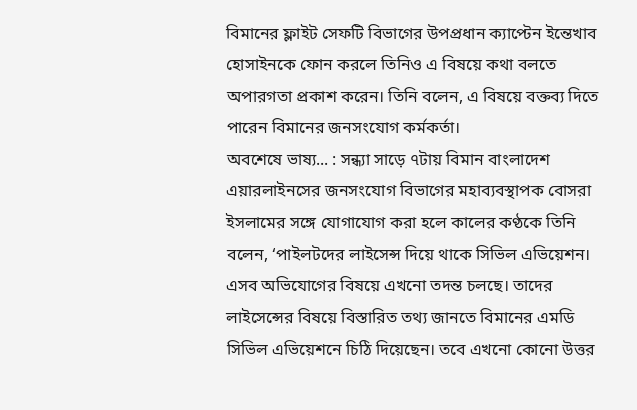বিমানের ফ্লাইট সেফটি বিভাগের উপপ্রধান ক্যাপ্টেন ইন্তেখাব হোসাইনকে ফোন করলে তিনিও এ বিষয়ে কথা বলতে অপারগতা প্রকাশ করেন। তিনি বলেন, এ বিষয়ে বক্তব্য দিতে পারেন বিমানের জনসংযোগ কর্মকর্তা।
অবশেষে ভাষ্য... : সন্ধ্যা সাড়ে ৭টায় বিমান বাংলাদেশ এয়ারলাইনসের জনসংযোগ বিভাগের মহাব্যবস্থাপক বোসরা ইসলামের সঙ্গে যোগাযোগ করা হলে কালের কণ্ঠকে তিনি বলেন, ‘পাইলটদের লাইসেন্স দিয়ে থাকে সিভিল এভিয়েশন। এসব অভিযোগের বিষয়ে এখনো তদন্ত চলছে। তাদের লাইসেন্সের বিষয়ে বিস্তারিত তথ্য জানতে বিমানের এমডি সিভিল এভিয়েশনে চিঠি দিয়েছেন। তবে এখনো কোনো উত্তর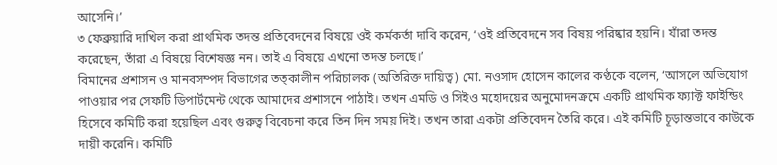আসেনি।’
৩ ফেব্রুয়ারি দাখিল করা প্রাথমিক তদন্ত প্রতিবেদনের বিষয়ে ওই কর্মকর্তা দাবি করেন, ‘ওই প্রতিবেদনে সব বিষয় পরিষ্কার হয়নি। যাঁরা তদন্ত করেছেন, তাঁরা এ বিষয়ে বিশেষজ্ঞ নন। তাই এ বিষয়ে এখনো তদন্ত চলছে।’
বিমানের প্রশাসন ও মানবসম্পদ বিভাগের তত্কালীন পরিচালক (অতিরিক্ত দায়িত্ব) মো. নওসাদ হোসেন কালের কণ্ঠকে বলেন, ‘আসলে অভিযোগ পাওয়ার পর সেফটি ডিপার্টমেন্ট থেকে আমাদের প্রশাসনে পাঠাই। তখন এমডি ও সিইও মহোদয়ের অনুমোদনক্রমে একটি প্রাথমিক ফ্যাক্ট ফাইন্ডিং হিসেবে কমিটি করা হয়েছিল এবং গুরুত্ব বিবেচনা করে তিন দিন সময় দিই। তখন তারা একটা প্রতিবেদন তৈরি করে। এই কমিটি চূড়ান্তভাবে কাউকে দায়ী করেনি। কমিটি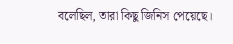বলেছিল, তারা কিছু জিনিস পেয়েছে।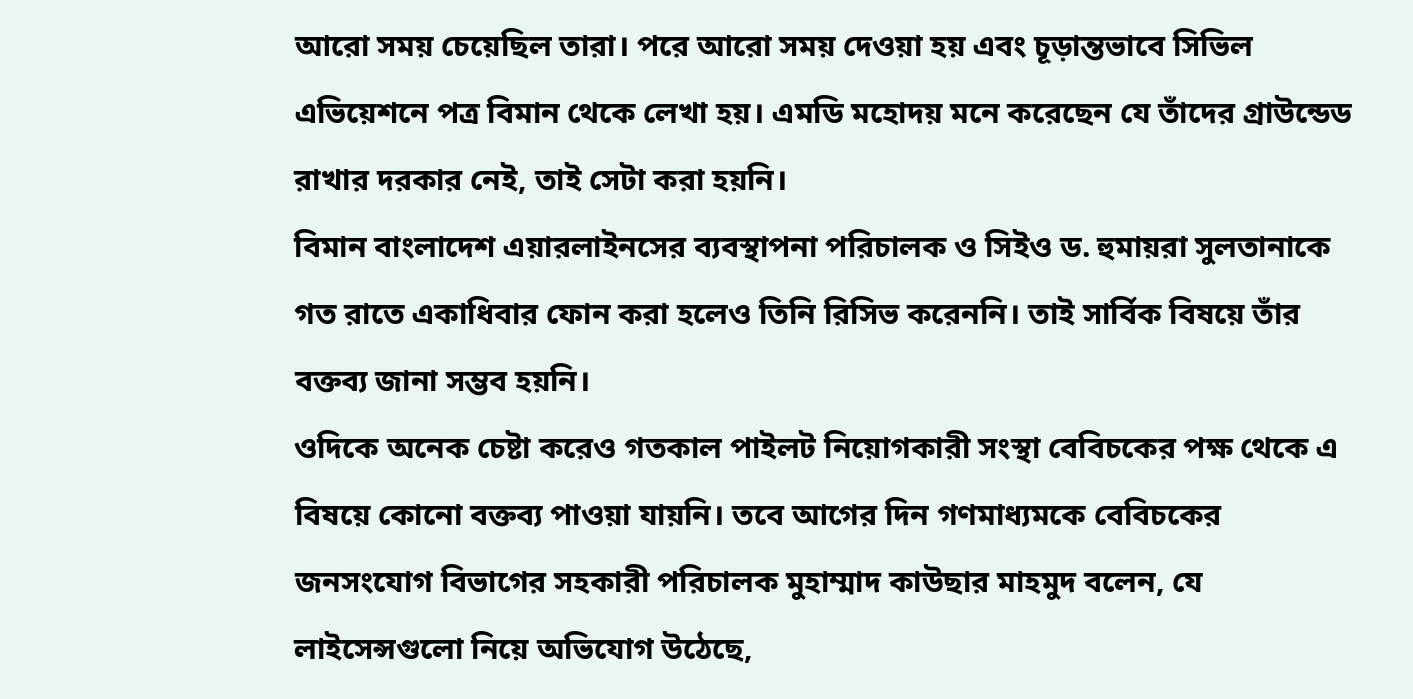আরো সময় চেয়েছিল তারা। পরে আরো সময় দেওয়া হয় এবং চূড়ান্তভাবে সিভিল এভিয়েশনে পত্র বিমান থেকে লেখা হয়। এমডি মহোদয় মনে করেছেন যে তাঁদের গ্রাউন্ডেড রাখার দরকার নেই, তাই সেটা করা হয়নি।
বিমান বাংলাদেশ এয়ারলাইনসের ব্যবস্থাপনা পরিচালক ও সিইও ড. হুমায়রা সুলতানাকে গত রাতে একাধিবার ফোন করা হলেও তিনি রিসিভ করেননি। তাই সার্বিক বিষয়ে তাঁর বক্তব্য জানা সম্ভব হয়নি।
ওদিকে অনেক চেষ্টা করেও গতকাল পাইলট নিয়োগকারী সংস্থা বেবিচকের পক্ষ থেকে এ বিষয়ে কোনো বক্তব্য পাওয়া যায়নি। তবে আগের দিন গণমাধ্যমকে বেবিচকের জনসংযোগ বিভাগের সহকারী পরিচালক মুহাম্মাদ কাউছার মাহমুদ বলেন, যে লাইসেন্সগুলো নিয়ে অভিযোগ উঠেছে,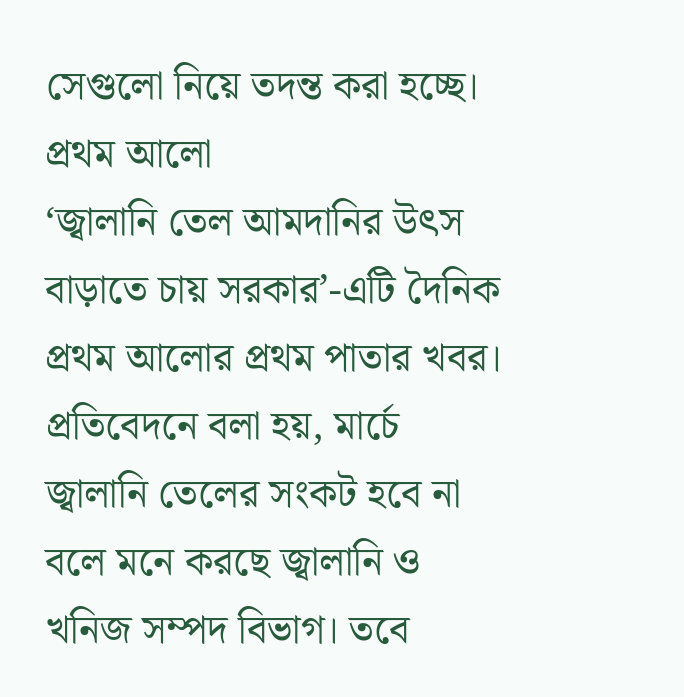সেগুলো নিয়ে তদন্ত করা হচ্ছে।
প্রথম আলো
‘জ্বালানি তেল আমদানির উৎস বাড়াতে চায় সরকার’-এটি দৈনিক প্রথম আলোর প্রথম পাতার খবর। প্রতিবেদনে বলা হয়, মার্চে জ্বালানি তেলের সংকট হবে না বলে মনে করছে জ্বালানি ও খনিজ সম্পদ বিভাগ। তবে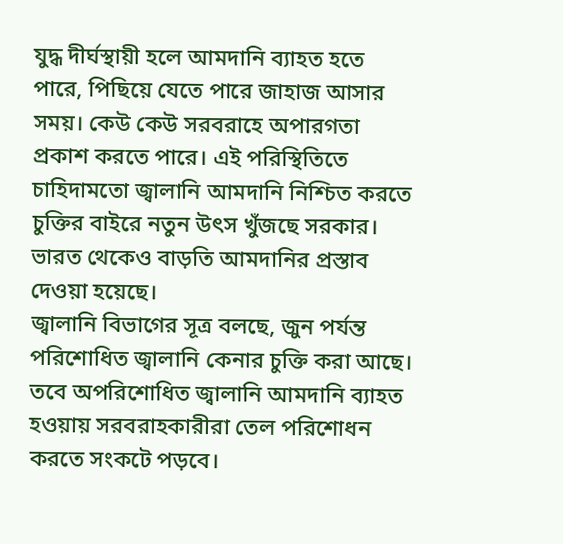যুদ্ধ দীর্ঘস্থায়ী হলে আমদানি ব্যাহত হতে পারে, পিছিয়ে যেতে পারে জাহাজ আসার সময়। কেউ কেউ সরবরাহে অপারগতা প্রকাশ করতে পারে। এই পরিস্থিতিতে চাহিদামতো জ্বালানি আমদানি নিশ্চিত করতে চুক্তির বাইরে নতুন উৎস খুঁজছে সরকার। ভারত থেকেও বাড়তি আমদানির প্রস্তাব দেওয়া হয়েছে।
জ্বালানি বিভাগের সূত্র বলছে, জুন পর্যন্ত পরিশোধিত জ্বালানি কেনার চুক্তি করা আছে। তবে অপরিশোধিত জ্বালানি আমদানি ব্যাহত হওয়ায় সরবরাহকারীরা তেল পরিশোধন করতে সংকটে পড়বে।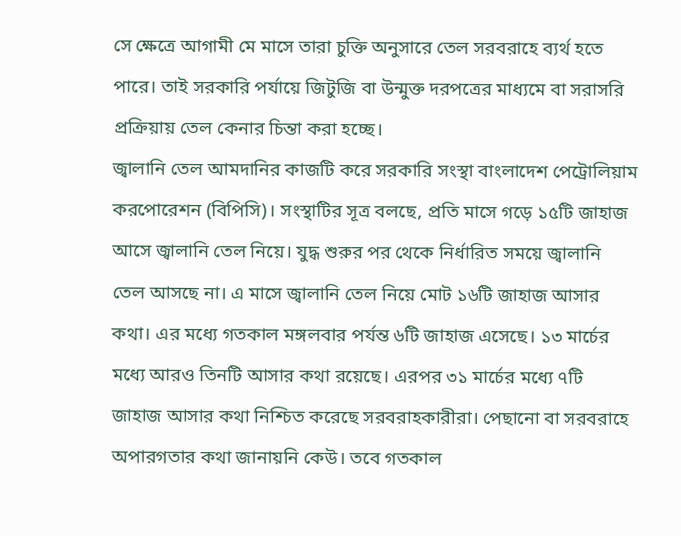সে ক্ষেত্রে আগামী মে মাসে তারা চুক্তি অনুসারে তেল সরবরাহে ব্যর্থ হতে পারে। তাই সরকারি পর্যায়ে জিটুজি বা উন্মুক্ত দরপত্রের মাধ্যমে বা সরাসরি প্রক্রিয়ায় তেল কেনার চিন্তা করা হচ্ছে।
জ্বালানি তেল আমদানির কাজটি করে সরকারি সংস্থা বাংলাদেশ পেট্রোলিয়াম করপোরেশন (বিপিসি)। সংস্থাটির সূত্র বলছে, প্রতি মাসে গড়ে ১৫টি জাহাজ আসে জ্বালানি তেল নিয়ে। যুদ্ধ শুরুর পর থেকে নির্ধারিত সময়ে জ্বালানি তেল আসছে না। এ মাসে জ্বালানি তেল নিয়ে মোট ১৬টি জাহাজ আসার কথা। এর মধ্যে গতকাল মঙ্গলবার পর্যন্ত ৬টি জাহাজ এসেছে। ১৩ মার্চের মধ্যে আরও তিনটি আসার কথা রয়েছে। এরপর ৩১ মার্চের মধ্যে ৭টি জাহাজ আসার কথা নিশ্চিত করেছে সরবরাহকারীরা। পেছানো বা সরবরাহে অপারগতার কথা জানায়নি কেউ। তবে গতকাল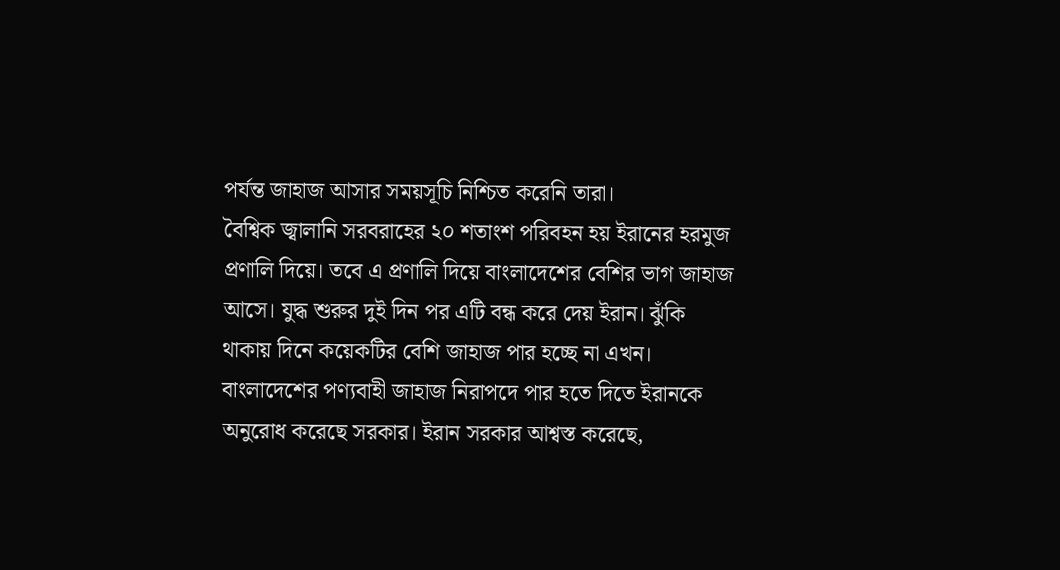পর্যন্ত জাহাজ আসার সময়সূচি নিশ্চিত করেনি তারা।
বৈশ্বিক জ্বালানি সরবরাহের ২০ শতাংশ পরিবহন হয় ইরানের হরমুজ প্রণালি দিয়ে। তবে এ প্রণালি দিয়ে বাংলাদেশের বেশির ভাগ জাহাজ আসে। যুদ্ধ শুরুর দুই দিন পর এটি বন্ধ করে দেয় ইরান। ঝুঁকি থাকায় দিনে কয়েকটির বেশি জাহাজ পার হচ্ছে না এখন। বাংলাদেশের পণ্যবাহী জাহাজ নিরাপদে পার হতে দিতে ইরানকে অনুরোধ করেছে সরকার। ইরান সরকার আশ্বস্ত করেছে,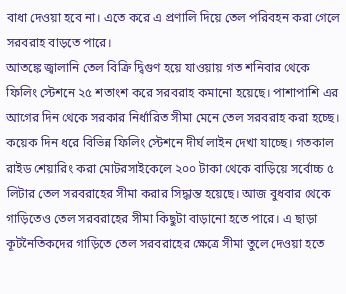বাধা দেওয়া হবে না। এতে করে এ প্রণালি দিয়ে তেল পরিবহন করা গেলে সরবরাহ বাড়তে পারে।
আতঙ্কে জ্বালানি তেল বিক্রি দ্বিগুণ হয়ে যাওয়ায় গত শনিবার থেকে ফিলিং স্টেশনে ২৫ শতাংশ করে সরবরাহ কমানো হয়েছে। পাশাপাশি এর আগের দিন থেকে সরকার নির্ধারিত সীমা মেনে তেল সরবরাহ করা হচ্ছে। কয়েক দিন ধরে বিভিন্ন ফিলিং স্টেশনে দীর্ঘ লাইন দেখা যাচ্ছে। গতকাল রাইড শেয়ারিং করা মোটরসাইকেলে ২০০ টাকা থেকে বাড়িয়ে সর্বোচ্চ ৫ লিটার তেল সরবরাহের সীমা করার সিদ্ধান্ত হয়েছে। আজ বুধবার থেকে গাড়িতেও তেল সরবরাহের সীমা কিছুটা বাড়ানো হতে পারে। এ ছাড়া কূটনৈতিকদের গাড়িতে তেল সরবরাহের ক্ষেত্রে সীমা তুলে দেওয়া হতে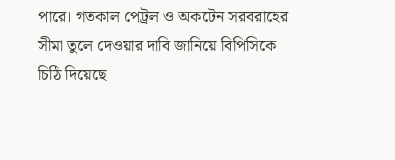পারে। গতকাল পেট্রল ও অকটেন সরবরাহের সীমা তুলে দেওয়ার দাবি জানিয়ে বিপিসিকে চিঠি দিয়েছে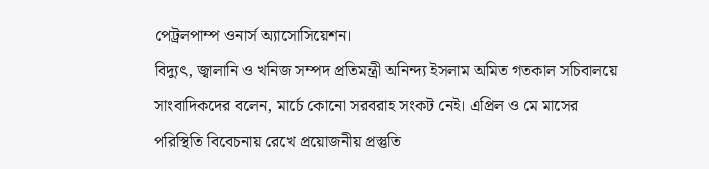পেট্রলপাম্প ওনার্স অ্যাসোসিয়েশন।
বিদ্যুৎ, জ্বালানি ও খনিজ সম্পদ প্রতিমন্ত্রী অনিন্দ্য ইসলাম অমিত গতকাল সচিবালয়ে সাংবাদিকদের বলেন, মার্চে কোনো সরবরাহ সংকট নেই। এপ্রিল ও মে মাসের পরিস্থিতি বিবেচনায় রেখে প্রয়োজনীয় প্রস্তুতি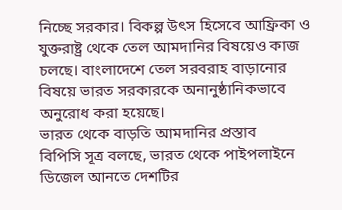নিচ্ছে সরকার। বিকল্প উৎস হিসেবে আফ্রিকা ও যুক্তরাষ্ট্র থেকে তেল আমদানির বিষয়েও কাজ চলছে। বাংলাদেশে তেল সরবরাহ বাড়ানোর বিষয়ে ভারত সরকারকে অনানুষ্ঠানিকভাবে অনুরোধ করা হয়েছে।
ভারত থেকে বাড়তি আমদানির প্রস্তাব
বিপিসি সূত্র বলছে, ভারত থেকে পাইপলাইনে ডিজেল আনতে দেশটির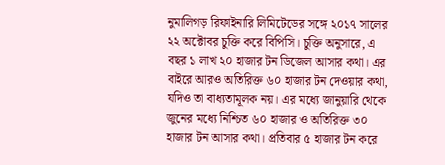নুমালিগড় রিফাইনারি লিমিটেডের সঙ্গে ২০১৭ সালের ২২ অক্টোবর চুক্তি করে বিপিসি। চুক্তি অনুসারে, এ বছর ১ লাখ ২০ হাজার টন ডিজেল আসার কথা। এর বাইরে আরও অতিরিক্ত ৬০ হাজার টন দেওয়ার কথা, যদিও তা বাধ্যতামূলক নয়। এর মধ্যে জানুয়ারি থেকে জুনের মধ্যে নিশ্চিত ৬০ হাজার ও অতিরিক্ত ৩০ হাজার টন আসার কথা। প্রতিবার ৫ হাজার টন করে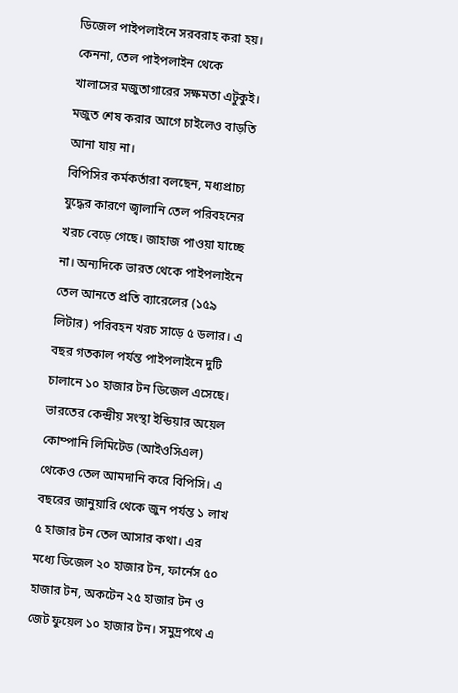ডিজেল পাইপলাইনে সরবরাহ করা হয়। কেননা, তেল পাইপলাইন থেকে খালাসের মজুতাগারের সক্ষমতা এটুকুই। মজুত শেষ করার আগে চাইলেও বাড়তি আনা যায় না।
বিপিসির কর্মকর্তারা বলছেন, মধ্যপ্রাচ্য যুদ্ধের কারণে জ্বালানি তেল পরিবহনের খরচ বেড়ে গেছে। জাহাজ পাওয়া যাচ্ছে না। অন্যদিকে ভারত থেকে পাইপলাইনে তেল আনতে প্রতি ব্যারেলের (১৫৯ লিটার) পরিবহন খরচ সাড়ে ৫ ডলার। এ বছর গতকাল পর্যন্ত পাইপলাইনে দুটি চালানে ১০ হাজার টন ডিজেল এসেছে।
ভারতের কেন্দ্রীয় সংস্থা ইন্ডিয়ার অয়েল কোম্পানি লিমিটেড (আইওসিএল) থেকেও তেল আমদানি করে বিপিসি। এ বছরের জানুয়ারি থেকে জুন পর্যন্ত ১ লাখ ৫ হাজার টন তেল আসার কথা। এর মধ্যে ডিজেল ২০ হাজার টন, ফার্নেস ৫০ হাজার টন, অকটেন ২৫ হাজার টন ও জেট ফুয়েল ১০ হাজার টন। সমুদ্রপথে এ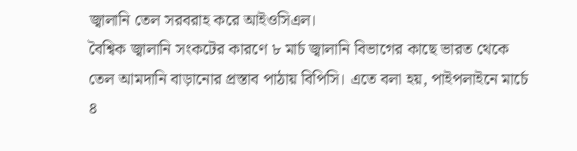জ্বালানি তেল সরবরাহ করে আইওসিএল।
বৈশ্বিক জ্বালানি সংকটের কারণে ৮ মার্চ জ্বালানি বিভাগের কাছে ভারত থেকে তেল আমদানি বাড়ানোর প্রস্তাব পাঠায় বিপিসি। এতে বলা হয়, পাইপলাইনে মার্চে ৪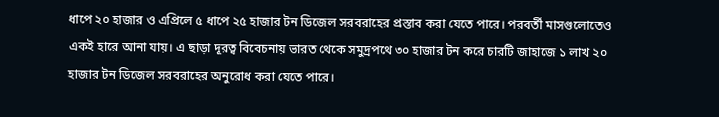ধাপে ২০ হাজার ও এপ্রিলে ৫ ধাপে ২৫ হাজার টন ডিজেল সরবরাহের প্রস্তাব করা যেতে পারে। পরবর্তী মাসগুলোতেও একই হারে আনা যায়। এ ছাড়া দূরত্ব বিবেচনায় ভারত থেকে সমুদ্রপথে ৩০ হাজার টন করে চারটি জাহাজে ১ লাখ ২০ হাজার টন ডিজেল সরবরাহের অনুরোধ করা যেতে পারে।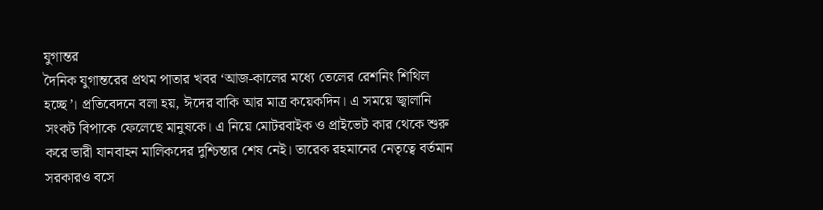যুগান্তর
দৈনিক যুগান্তরের প্রথম পাতার খবর ‘আজ-কালের মধ্যে তেলের রেশনিং শিথিল হচ্ছে’। প্রতিবেদনে বলা হয়, ঈদের বাকি আর মাত্র কয়েকদিন। এ সময়ে জ্বালানি সংকট বিপাকে ফেলেছে মানুষকে। এ নিয়ে মোটরবাইক ও প্রাইভেট কার থেকে শুরু করে ভারী যানবাহন মালিকদের দুশ্চিন্তার শেষ নেই। তারেক রহমানের নেতৃত্বে বর্তমান সরকারও বসে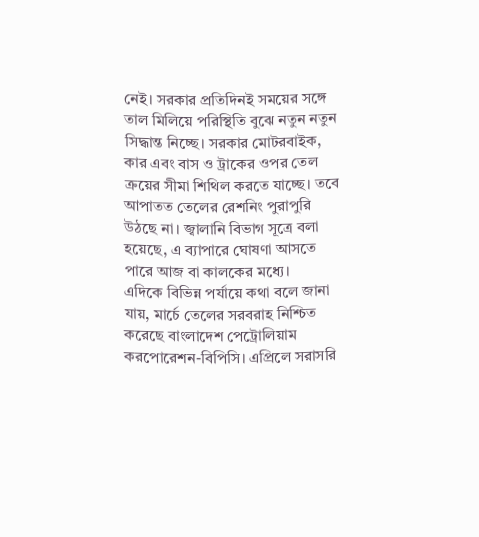নেই। সরকার প্রতিদিনই সময়ের সঙ্গে তাল মিলিয়ে পরিস্থিতি বুঝে নতুন নতুন সিদ্ধান্ত নিচ্ছে। সরকার মোটরবাইক, কার এবং বাস ও ট্রাকের ওপর তেল ক্রয়ের সীমা শিথিল করতে যাচ্ছে। তবে আপাতত তেলের রেশনিং পুরাপুরি উঠছে না। জ্বালানি বিভাগ সূত্রে বলা হয়েছে, এ ব্যাপারে ঘোষণা আসতে পারে আজ বা কালকের মধ্যে।
এদিকে বিভিন্ন পর্যায়ে কথা বলে জানা যায়, মার্চে তেলের সরবরাহ নিশ্চিত করেছে বাংলাদেশ পেট্রোলিয়াম করপোরেশন-বিপিসি। এপ্রিলে সরাসরি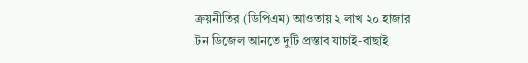ক্রয়নীতির (ডিপিএম) আওতায় ২ লাখ ২০ হাজার টন ডিজেল আনতে দুটি প্রস্তাব যাচাই-বাছাই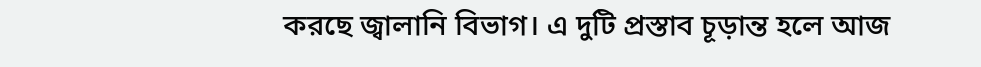করছে জ্বালানি বিভাগ। এ দুটি প্রস্তাব চূড়ান্ত হলে আজ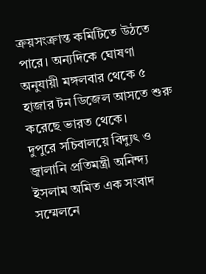ক্রয়সংক্রান্ত কমিটিতে উঠতে পারে। অন্যদিকে ঘোষণা অনুযায়ী মঙ্গলবার থেকে ৫ হাজার টন ডিজেল আসতে শুরু করেছে ভারত থেকে।
দুপুরে সচিবালয়ে বিদ্যুৎ ও জ্বালানি প্রতিমন্ত্রী অনিন্দ্য ইসলাম অমিত এক সংবাদ সম্মেলনে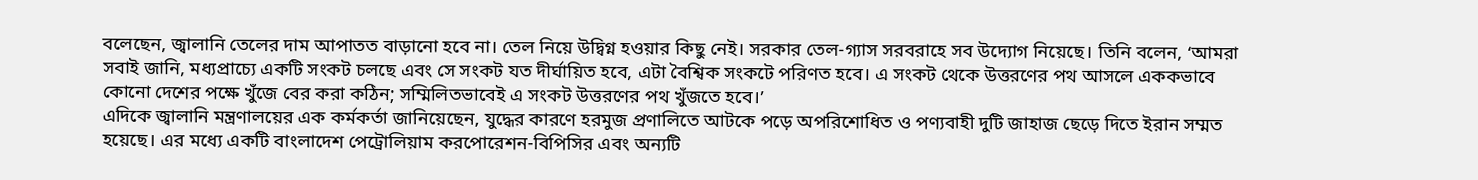বলেছেন, জ্বালানি তেলের দাম আপাতত বাড়ানো হবে না। তেল নিয়ে উদ্বিগ্ন হওয়ার কিছু নেই। সরকার তেল-গ্যাস সরবরাহে সব উদ্যোগ নিয়েছে। তিনি বলেন, ‘আমরা সবাই জানি, মধ্যপ্রাচ্যে একটি সংকট চলছে এবং সে সংকট যত দীর্ঘায়িত হবে, এটা বৈশ্বিক সংকটে পরিণত হবে। এ সংকট থেকে উত্তরণের পথ আসলে এককভাবে কোনো দেশের পক্ষে খুঁজে বের করা কঠিন; সম্মিলিতভাবেই এ সংকট উত্তরণের পথ খুঁজতে হবে।’
এদিকে জ্বালানি মন্ত্রণালয়ের এক কর্মকর্তা জানিয়েছেন, যুদ্ধের কারণে হরমুজ প্রণালিতে আটকে পড়ে অপরিশোধিত ও পণ্যবাহী দুটি জাহাজ ছেড়ে দিতে ইরান সম্মত হয়েছে। এর মধ্যে একটি বাংলাদেশ পেট্রোলিয়াম করপোরেশন-বিপিসির এবং অন্যটি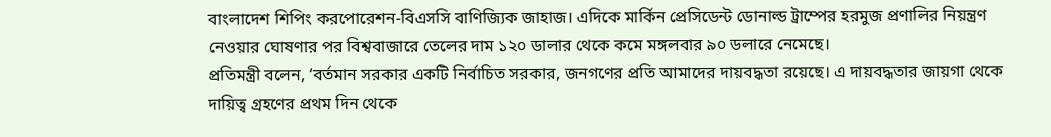বাংলাদেশ শিপিং করপোরেশন-বিএসসি বাণিজ্যিক জাহাজ। এদিকে মার্কিন প্রেসিডেন্ট ডোনাল্ড ট্রাম্পের হরমুজ প্রণালির নিয়ন্ত্রণ নেওয়ার ঘোষণার পর বিশ্ববাজারে তেলের দাম ১২০ ডালার থেকে কমে মঙ্গলবার ৯০ ডলারে নেমেছে।
প্রতিমন্ত্রী বলেন, ‘বর্তমান সরকার একটি নির্বাচিত সরকার, জনগণের প্রতি আমাদের দায়বদ্ধতা রয়েছে। এ দায়বদ্ধতার জায়গা থেকে দায়িত্ব গ্রহণের প্রথম দিন থেকে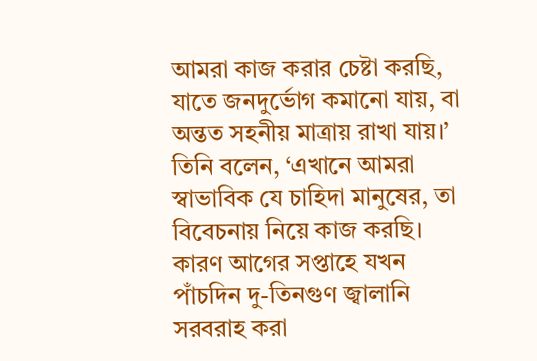আমরা কাজ করার চেষ্টা করছি, যাতে জনদুর্ভোগ কমানো যায়, বা অন্তত সহনীয় মাত্রায় রাখা যায়।’ তিনি বলেন, ‘এখানে আমরা স্বাভাবিক যে চাহিদা মানুষের, তা বিবেচনায় নিয়ে কাজ করছি। কারণ আগের সপ্তাহে যখন পাঁচদিন দু-তিনগুণ জ্বালানি সরবরাহ করা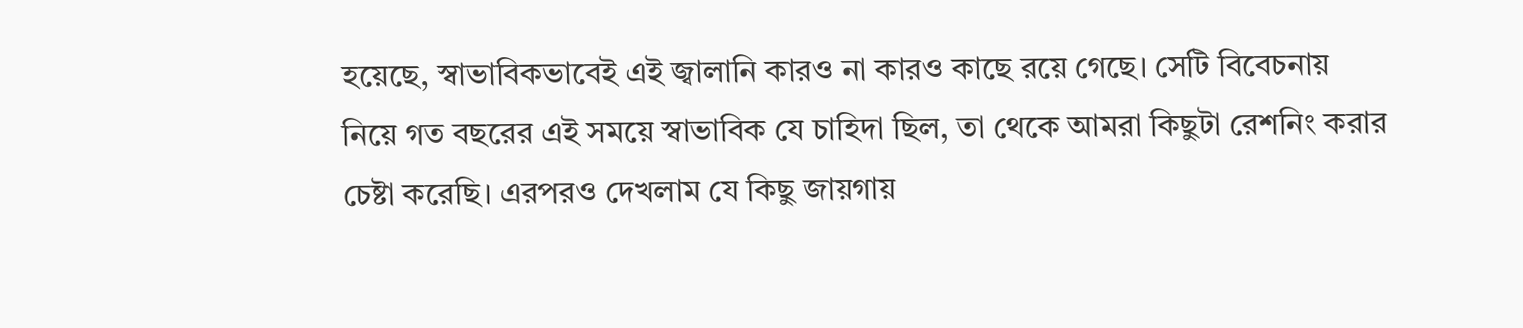হয়েছে, স্বাভাবিকভাবেই এই জ্বালানি কারও না কারও কাছে রয়ে গেছে। সেটি বিবেচনায় নিয়ে গত বছরের এই সময়ে স্বাভাবিক যে চাহিদা ছিল, তা থেকে আমরা কিছুটা রেশনিং করার চেষ্টা করেছি। এরপরও দেখলাম যে কিছু জায়গায়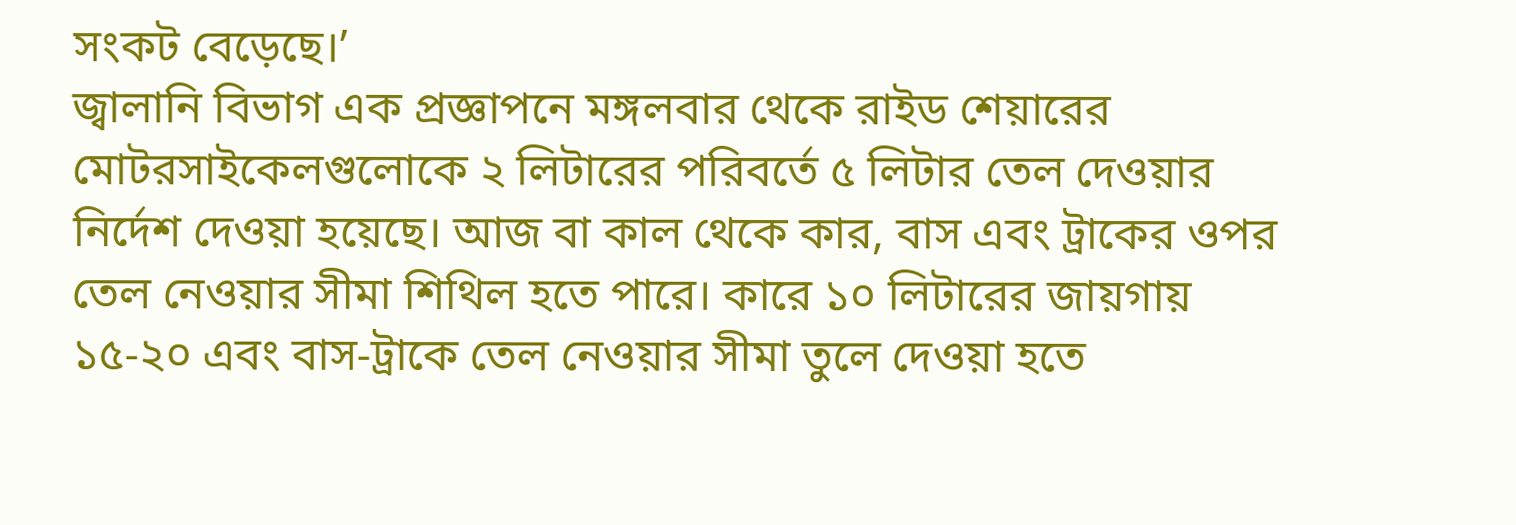সংকট বেড়েছে।’
জ্বালানি বিভাগ এক প্রজ্ঞাপনে মঙ্গলবার থেকে রাইড শেয়ারের মোটরসাইকেলগুলোকে ২ লিটারের পরিবর্তে ৫ লিটার তেল দেওয়ার নির্দেশ দেওয়া হয়েছে। আজ বা কাল থেকে কার, বাস এবং ট্রাকের ওপর তেল নেওয়ার সীমা শিথিল হতে পারে। কারে ১০ লিটারের জায়গায় ১৫-২০ এবং বাস-ট্রাকে তেল নেওয়ার সীমা তুলে দেওয়া হতে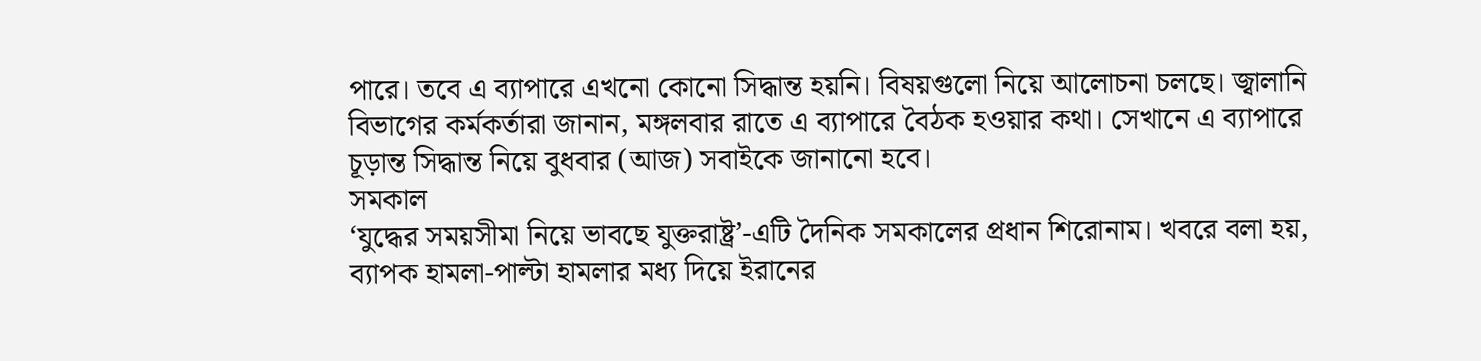পারে। তবে এ ব্যাপারে এখনো কোনো সিদ্ধান্ত হয়নি। বিষয়গুলো নিয়ে আলোচনা চলছে। জ্বালানি বিভাগের কর্মকর্তারা জানান, মঙ্গলবার রাতে এ ব্যাপারে বৈঠক হওয়ার কথা। সেখানে এ ব্যাপারে চূড়ান্ত সিদ্ধান্ত নিয়ে বুধবার (আজ) সবাইকে জানানো হবে।
সমকাল
‘যুদ্ধের সময়সীমা নিয়ে ভাবছে যুক্তরাষ্ট্র’-এটি দৈনিক সমকালের প্রধান শিরোনাম। খবরে বলা হয়, ব্যাপক হামলা-পাল্টা হামলার মধ্য দিয়ে ইরানের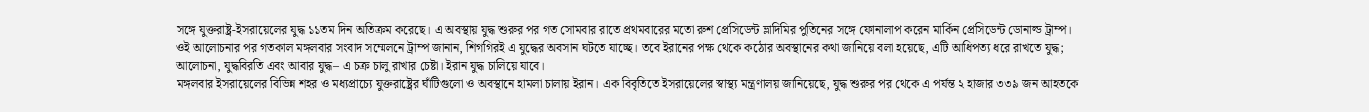সঙ্গে যুক্তরাষ্ট্র-ইসরায়েলের যুদ্ধ ১১তম দিন অতিক্রম করেছে। এ অবস্থায় যুদ্ধ শুরুর পর গত সোমবার রাতে প্রথমবারের মতো রুশ প্রেসিডেন্ট ভ্লাদিমির পুতিনের সঙ্গে ফোনালাপ করেন মার্কিন প্রেসিডেন্ট ডোনাল্ড ট্রাম্প। ওই আলোচনার পর গতকাল মঙ্গলবার সংবাদ সম্মেলনে ট্রাম্প জানান, শিগগিরই এ যুদ্ধের অবসান ঘটতে যাচ্ছে। তবে ইরানের পক্ষ থেকে কঠোর অবস্থানের কথা জানিয়ে বলা হয়েছে, এটি আধিপত্য ধরে রাখতে যুদ্ধ; আলোচনা, যুদ্ধবিরতি এবং আবার যুদ্ধ– এ চক্র চালু রাখার চেষ্টা। ইরান যুদ্ধ চালিয়ে যাবে।
মঙ্গলবার ইসরায়েলের বিভিন্ন শহর ও মধ্যপ্রাচ্যে যুক্তরাষ্ট্রের ঘাঁটিগুলো ও অবস্থানে হামলা চালায় ইরান। এক বিবৃতিতে ইসরায়েলের স্বাস্থ্য মন্ত্রণালয় জানিয়েছে, যুদ্ধ শুরুর পর থেকে এ পর্যন্ত ২ হাজার ৩৩৯ জন আহতকে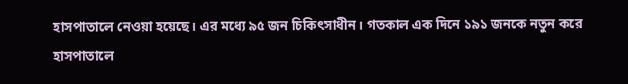হাসপাতালে নেওয়া হয়েছে। এর মধ্যে ৯৫ জন চিকিৎসাধীন। গতকাল এক দিনে ১৯১ জনকে নতুন করে হাসপাতালে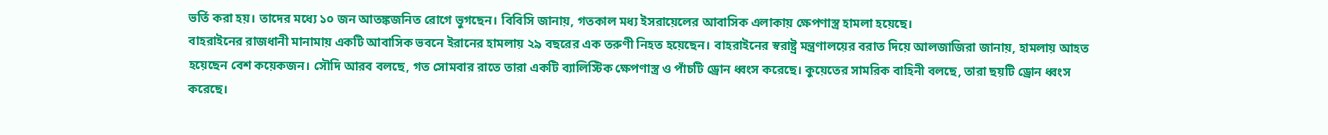ভর্তি করা হয়। তাদের মধ্যে ১০ জন আতঙ্কজনিত রোগে ভুগছেন। বিবিসি জানায়, গতকাল মধ্য ইসরায়েলের আবাসিক এলাকায় ক্ষেপণাস্ত্র হামলা হয়েছে।
বাহরাইনের রাজধানী মানামায় একটি আবাসিক ভবনে ইরানের হামলায় ২৯ বছরের এক তরুণী নিহত হয়েছেন। বাহরাইনের স্বরাষ্ট্র মন্ত্রণালয়ের বরাত দিয়ে আলজাজিরা জানায়, হামলায় আহত হয়েছেন বেশ কয়েকজন। সৌদি আরব বলছে, গত সোমবার রাতে তারা একটি ব্যালিস্টিক ক্ষেপণাস্ত্র ও পাঁচটি ড্রোন ধ্বংস করেছে। কুয়েতের সামরিক বাহিনী বলছে, তারা ছয়টি ড্রোন ধ্বংস করেছে।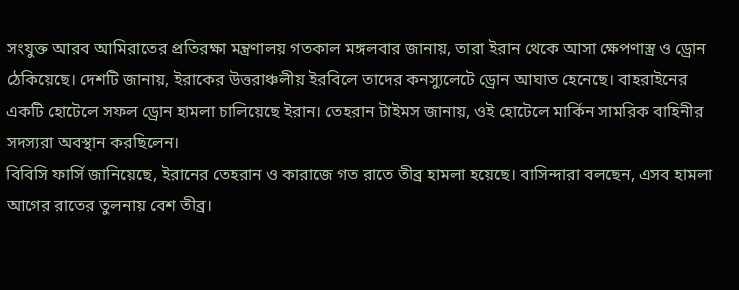সংযুক্ত আরব আমিরাতের প্রতিরক্ষা মন্ত্রণালয় গতকাল মঙ্গলবার জানায়, তারা ইরান থেকে আসা ক্ষেপণাস্ত্র ও ড্রোন ঠেকিয়েছে। দেশটি জানায়, ইরাকের উত্তরাঞ্চলীয় ইরবিলে তাদের কনস্যুলেটে ড্রোন আঘাত হেনেছে। বাহরাইনের একটি হোটেলে সফল ড্রোন হামলা চালিয়েছে ইরান। তেহরান টাইমস জানায়, ওই হোটেলে মার্কিন সামরিক বাহিনীর সদস্যরা অবস্থান করছিলেন।
বিবিসি ফার্সি জানিয়েছে, ইরানের তেহরান ও কারাজে গত রাতে তীব্র হামলা হয়েছে। বাসিন্দারা বলছেন, এসব হামলা আগের রাতের তুলনায় বেশ তীব্র।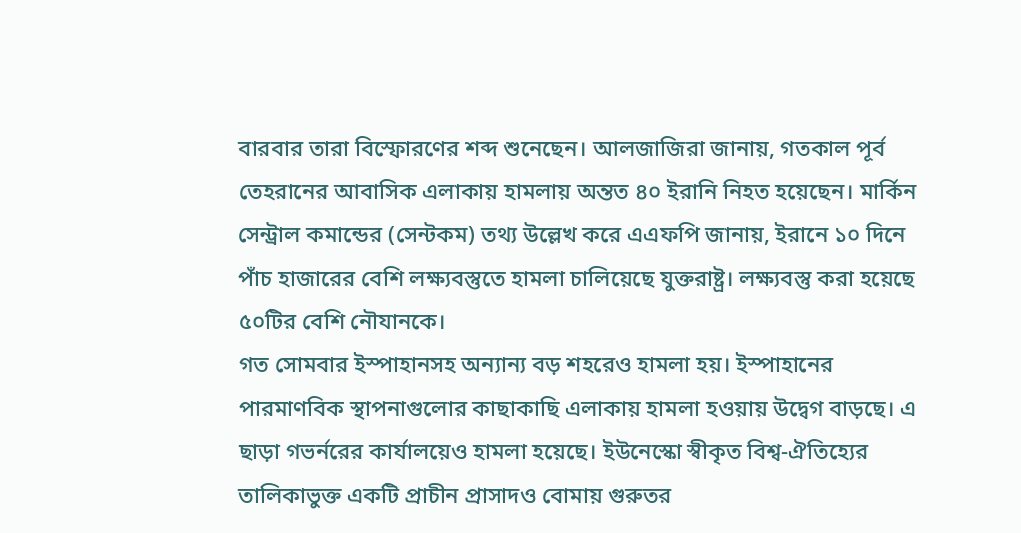বারবার তারা বিস্ফোরণের শব্দ শুনেছেন। আলজাজিরা জানায়, গতকাল পূর্ব তেহরানের আবাসিক এলাকায় হামলায় অন্তত ৪০ ইরানি নিহত হয়েছেন। মার্কিন সেন্ট্রাল কমান্ডের (সেন্টকম) তথ্য উল্লেখ করে এএফপি জানায়, ইরানে ১০ দিনে পাঁচ হাজারের বেশি লক্ষ্যবস্তুতে হামলা চালিয়েছে যুক্তরাষ্ট্র। লক্ষ্যবস্তু করা হয়েছে ৫০টির বেশি নৌযানকে।
গত সোমবার ইস্পাহানসহ অন্যান্য বড় শহরেও হামলা হয়। ইস্পাহানের পারমাণবিক স্থাপনাগুলোর কাছাকাছি এলাকায় হামলা হওয়ায় উদ্বেগ বাড়ছে। এ ছাড়া গভর্নরের কার্যালয়েও হামলা হয়েছে। ইউনেস্কো স্বীকৃত বিশ্ব-ঐতিহ্যের তালিকাভুক্ত একটি প্রাচীন প্রাসাদও বোমায় গুরুতর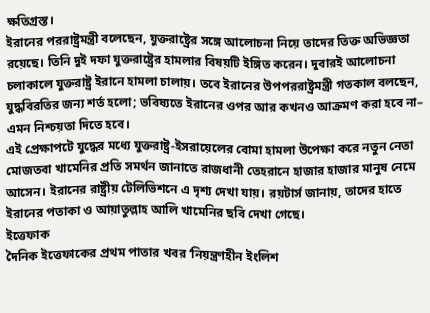ক্ষতিগ্রস্ত।
ইরানের পররাষ্ট্রমন্ত্রী বলেছেন, যুক্তরাষ্ট্রের সঙ্গে আলোচনা নিয়ে তাদের তিক্ত অভিজ্ঞতা রয়েছে। তিনি দুই দফা যুক্তরাষ্ট্রের হামলার বিষয়টি ইঙ্গিত করেন। দুবারই আলোচনা চলাকালে যুক্তরাষ্ট্র ইরানে হামলা চালায়। তবে ইরানের উপপররাষ্ট্রমন্ত্রী গতকাল বলছেন, যুদ্ধবিরতির জন্য শর্ত হলো; ভবিষ্যতে ইরানের ওপর আর কখনও আক্রমণ করা হবে না– এমন নিশ্চয়তা দিতে হবে।
এই প্রেক্ষাপটে যুদ্ধের মধ্যে যুক্তরাষ্ট্র-ইসরায়েলের বোমা হামলা উপেক্ষা করে নতুন নেতা মোজতবা খামেনির প্রতি সমর্থন জানাতে রাজধানী তেহরানে হাজার হাজার মানুষ নেমে আসেন। ইরানের রাষ্ট্রীয় টেলিভিশনে এ দৃশ্য দেখা যায়। রয়টার্স জানায়, তাদের হাতে ইরানের পতাকা ও আয়াতুল্লাহ আলি খামেনির ছবি দেখা গেছে।
ইত্তেফাক
দৈনিক ইত্তেফাকের প্রথম পাতার খবর ‘নিয়ন্ত্রণহীন ইংলিশ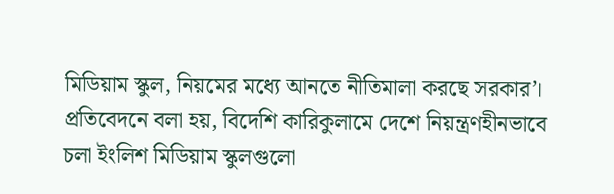মিডিয়াম স্কুল, নিয়মের মধ্যে আনতে নীতিমালা করছে সরকার’। প্রতিবেদনে বলা হয়, বিদেশি কারিকুলামে দেশে নিয়ন্ত্রণহীনভাবে চলা ইংলিশ মিডিয়াম স্কুলগুলো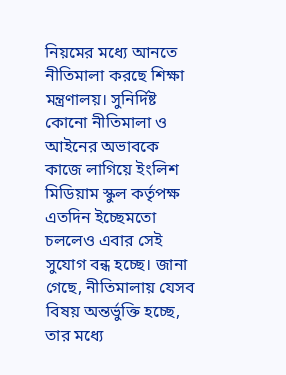নিয়মের মধ্যে আনতে নীতিমালা করছে শিক্ষা মন্ত্রণালয়। সুনির্দিষ্ট কোনো নীতিমালা ও আইনের অভাবকে কাজে লাগিয়ে ইংলিশ মিডিয়াম স্কুল কর্তৃপক্ষ এতদিন ইচ্ছেমতো চললেও এবার সেই সুযোগ বন্ধ হচ্ছে। জানা গেছে, নীতিমালায় যেসব বিষয় অন্তর্ভুক্তি হচ্ছে, তার মধ্যে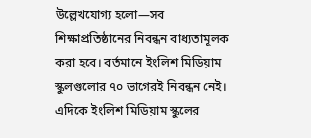উল্লেখযোগ্য হলো—সব শিক্ষাপ্রতিষ্ঠানের নিবন্ধন বাধ্যতামূলক করা হবে। বর্তমানে ইংলিশ মিডিয়াম স্কুলগুলোর ৭০ ভাগেরই নিবন্ধন নেই। এদিকে ইংলিশ মিডিয়াম স্কুলের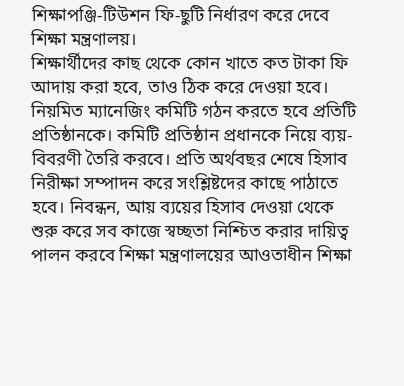শিক্ষাপঞ্জি-টিউশন ফি-ছুটি নির্ধারণ করে দেবে শিক্ষা মন্ত্রণালয়।
শিক্ষার্থীদের কাছ থেকে কোন খাতে কত টাকা ফি আদায় করা হবে, তাও ঠিক করে দেওয়া হবে। নিয়মিত ম্যানেজিং কমিটি গঠন করতে হবে প্রতিটি প্রতিষ্ঠানকে। কমিটি প্রতিষ্ঠান প্রধানকে নিয়ে ব্যয়-বিবরণী তৈরি করবে। প্রতি অর্থবছর শেষে হিসাব নিরীক্ষা সম্পাদন করে সংশ্লিষ্টদের কাছে পাঠাতে হবে। নিবন্ধন, আয় ব্যয়ের হিসাব দেওয়া থেকে শুরু করে সব কাজে স্বচ্ছতা নিশ্চিত করার দায়িত্ব পালন করবে শিক্ষা মন্ত্রণালয়ের আওতাধীন শিক্ষা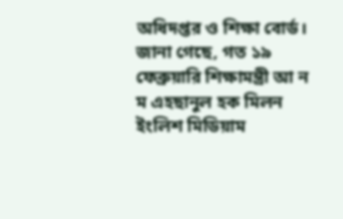অধিদপ্তর ও শিক্ষা বোর্ড।
জানা গেছে, গত ১৯ ফেব্রুয়ারি শিক্ষামন্ত্রী আ ন ম এহছানুল হক মিলন ইংলিশ মিডিয়াম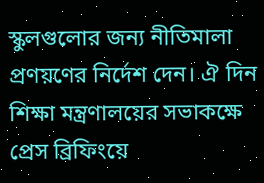স্কুলগুলোর জন্য নীতিমালা প্রণয়ণের নির্দেশ দেন। ঐ দিন শিক্ষা মন্ত্রণালয়ের সভাকক্ষে প্রেস ব্রিফিংয়ে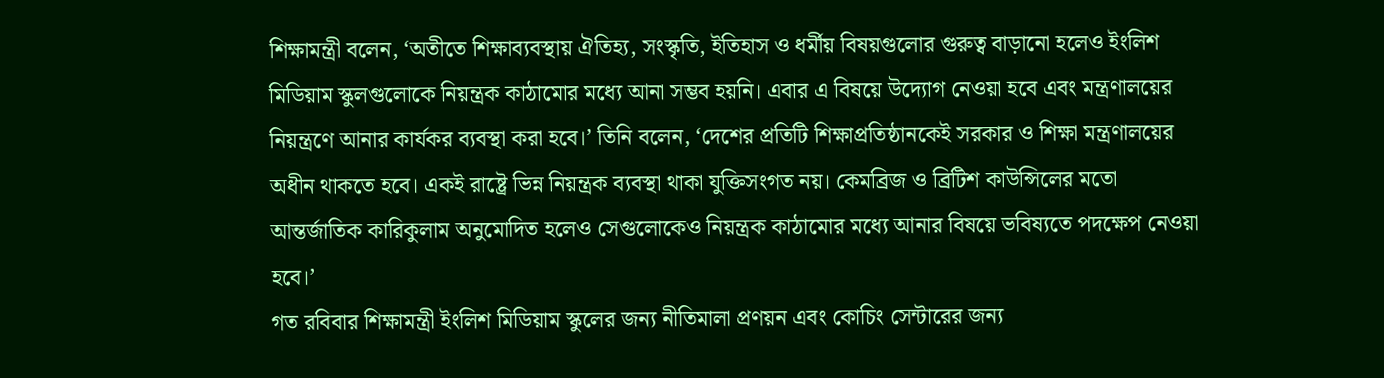শিক্ষামন্ত্রী বলেন, ‘অতীতে শিক্ষাব্যবস্থায় ঐতিহ্য, সংস্কৃতি, ইতিহাস ও ধর্মীয় বিষয়গুলোর গুরুত্ব বাড়ানো হলেও ইংলিশ মিডিয়াম স্কুলগুলোকে নিয়ন্ত্রক কাঠামোর মধ্যে আনা সম্ভব হয়নি। এবার এ বিষয়ে উদ্যোগ নেওয়া হবে এবং মন্ত্রণালয়ের নিয়ন্ত্রণে আনার কার্যকর ব্যবস্থা করা হবে।’ তিনি বলেন, ‘দেশের প্রতিটি শিক্ষাপ্রতিষ্ঠানকেই সরকার ও শিক্ষা মন্ত্রণালয়ের অধীন থাকতে হবে। একই রাষ্ট্রে ভিন্ন নিয়ন্ত্রক ব্যবস্থা থাকা যুক্তিসংগত নয়। কেমব্রিজ ও ব্রিটিশ কাউন্সিলের মতো আন্তর্জাতিক কারিকুলাম অনুমোদিত হলেও সেগুলোকেও নিয়ন্ত্রক কাঠামোর মধ্যে আনার বিষয়ে ভবিষ্যতে পদক্ষেপ নেওয়া হবে।’
গত রবিবার শিক্ষামন্ত্রী ইংলিশ মিডিয়াম স্কুলের জন্য নীতিমালা প্রণয়ন এবং কোচিং সেন্টারের জন্য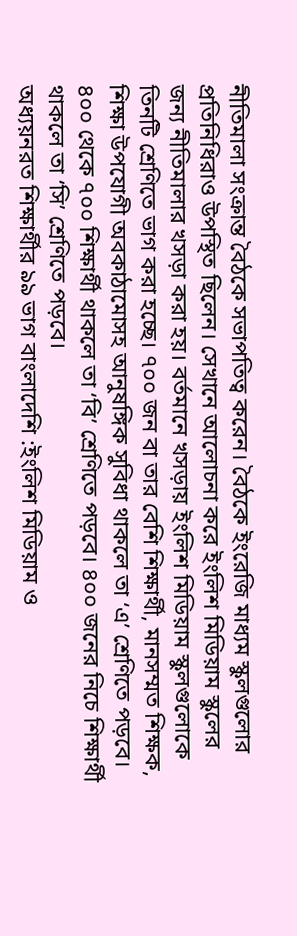নীতিমালা সংক্রান্ত বৈঠকে সভাপতিত্ব করেন। বৈঠকে ইংরেজি মাধ্যম স্কুলগুলোর প্রতিনিধিরাও উপস্থিত ছিলেন। সেখানে আলোচনা করে ইংলিশ মিডিয়াম স্কুলের জন্য নীতিমালার খসড়া করা হয়। বর্তমানে খসড়ায় ইংলিশ মিডিয়াম স্কুলগুলোকে তিনটি শ্রেণিতে ভাগ করা হচ্ছে। ৭০০ জন বা তার বেশি শিক্ষার্থী, মানসম্মত শিক্ষক, শিক্ষা উপযোগী অবকাঠামোসহ আনুষঙ্গিক সুবিধা থাকলে তা ‘এ’ শ্রেণিতে পড়বে। ৪০০ থেকে ৭০০ শিক্ষার্থী থাকলে তা ‘বি’ শ্রেণিতে পড়বে। ৪০০ জনের নিচে শিক্ষার্থী থাকলে তা ‘সি’ শ্রেণিতে পড়বে।
অধ্যয়নরত শিক্ষার্থীর ৯৯ ভাগ বাংলাদেশি :ইংলিশ মিডিয়াম ও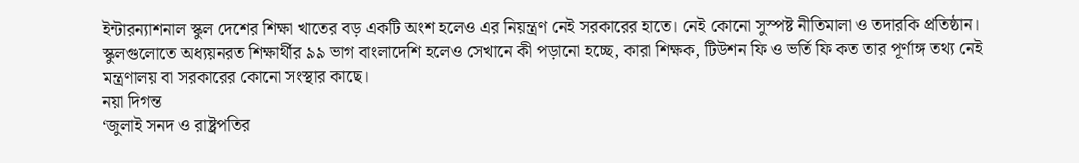ইন্টারন্যাশনাল স্কুল দেশের শিক্ষা খাতের বড় একটি অংশ হলেও এর নিয়ন্ত্রণ নেই সরকারের হাতে। নেই কোনো সুস্পষ্ট নীতিমালা ও তদারকি প্রতিষ্ঠান। স্কুলগুলোতে অধ্যয়নরত শিক্ষার্থীর ৯৯ ভাগ বাংলাদেশি হলেও সেখানে কী পড়ানো হচ্ছে, কারা শিক্ষক, টিউশন ফি ও ভর্তি ফি কত তার পূর্ণাঙ্গ তথ্য নেই মন্ত্রণালয় বা সরকারের কোনো সংস্থার কাছে।
নয়া দিগন্ত
‘জুলাই সনদ ও রাষ্ট্রপতির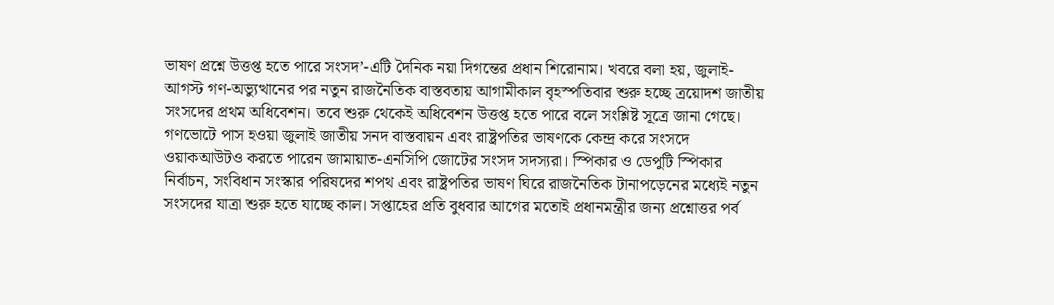ভাষণ প্রশ্নে উত্তপ্ত হতে পারে সংসদ’-এটি দৈনিক নয়া দিগন্তের প্রধান শিরোনাম। খবরে বলা হয়, জুলাই-আগস্ট গণ-অভ্যুত্থানের পর নতুন রাজনৈতিক বাস্তবতায় আগামীকাল বৃহস্পতিবার শুরু হচ্ছে ত্রয়োদশ জাতীয় সংসদের প্রথম অধিবেশন। তবে শুরু থেকেই অধিবেশন উত্তপ্ত হতে পারে বলে সংশ্লিষ্ট সূত্রে জানা গেছে। গণভোটে পাস হওয়া জুলাই জাতীয় সনদ বাস্তবায়ন এবং রাষ্ট্রপতির ভাষণকে কেন্দ্র করে সংসদে ওয়াকআউটও করতে পারেন জামায়াত-এনসিপি জোটের সংসদ সদস্যরা। স্পিকার ও ডেপুটি স্পিকার নির্বাচন, সংবিধান সংস্কার পরিষদের শপথ এবং রাষ্ট্রপতির ভাষণ ঘিরে রাজনৈতিক টানাপড়েনের মধ্যেই নতুন সংসদের যাত্রা শুরু হতে যাচ্ছে কাল। সপ্তাহের প্রতি বুধবার আগের মতোই প্রধানমন্ত্রীর জন্য প্রশ্নোত্তর পর্ব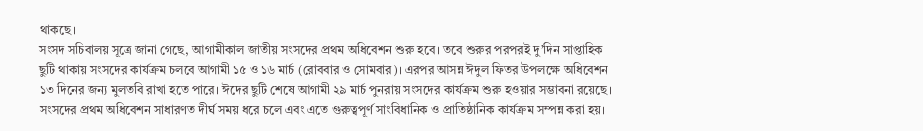থাকছে।
সংসদ সচিবালয় সূত্রে জানা গেছে, আগামীকাল জাতীয় সংসদের প্রথম অধিবেশন শুরু হবে। তবে শুরুর পরপরই দু’দিন সাপ্তাহিক ছুটি থাকায় সংসদের কার্যক্রম চলবে আগামী ১৫ ও ১৬ মার্চ (রোববার ও সোমবার)। এরপর আসন্ন ঈদুল ফিতর উপলক্ষে অধিবেশন ১৩ দিনের জন্য মুলতবি রাখা হতে পারে। ঈদের ছুটি শেষে আগামী ২৯ মার্চ পুনরায় সংসদের কার্যক্রম শুরু হওয়ার সম্ভাবনা রয়েছে।
সংসদের প্রথম অধিবেশন সাধারণত দীর্ঘ সময় ধরে চলে এবং এতে গুরুত্বপূর্ণ সাংবিধানিক ও প্রাতিষ্ঠানিক কার্যক্রম সম্পন্ন করা হয়।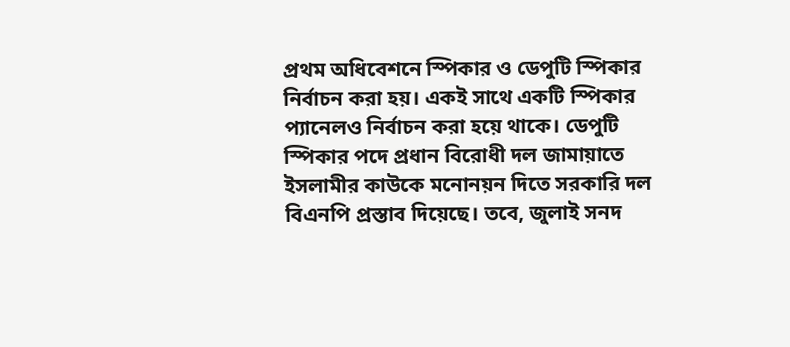প্রথম অধিবেশনে স্পিকার ও ডেপুটি স্পিকার নির্বাচন করা হয়। একই সাথে একটি স্পিকার প্যানেলও নির্বাচন করা হয়ে থাকে। ডেপুটি স্পিকার পদে প্রধান বিরোধী দল জামায়াতে ইসলামীর কাউকে মনোনয়ন দিতে সরকারি দল বিএনপি প্রস্তাব দিয়েছে। তবে, জুলাই সনদ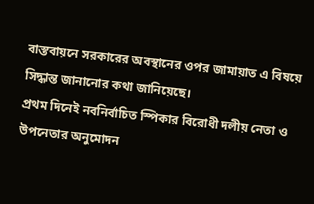বাস্তবায়নে সরকারের অবস্থানের ওপর জামায়াত এ বিষয়ে সিদ্ধান্ত জানানোর কথা জানিয়েছে।
প্রথম দিনেই নবনির্বাচিত স্পিকার বিরোধী দলীয় নেতা ও উপনেতার অনুমোদন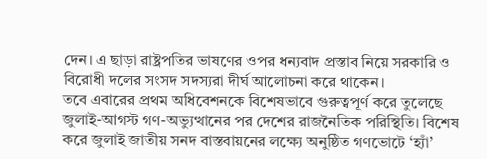দেন। এ ছাড়া রাষ্ট্রপতির ভাষণের ওপর ধন্যবাদ প্রস্তাব নিয়ে সরকারি ও বিরোধী দলের সংসদ সদস্যরা দীর্ঘ আলোচনা করে থাকেন।
তবে এবারের প্রথম অধিবেশনকে বিশেষভাবে গুরুত্বপূর্ণ করে তুলেছে জুলাই-আগস্ট গণ-অভ্যুত্থানের পর দেশের রাজনৈতিক পরিস্থিতি। বিশেষ করে জুলাই জাতীয় সনদ বাস্তবায়নের লক্ষ্যে অনুষ্ঠিত গণভোটে ‘হ্যাঁ’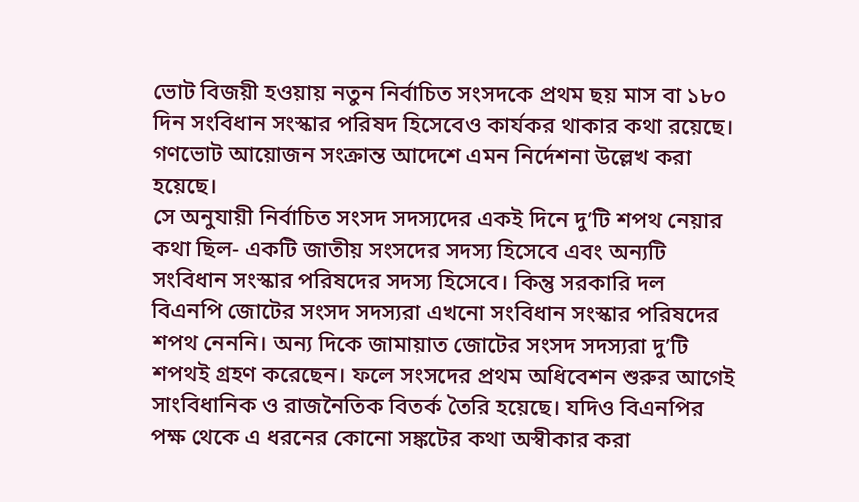ভোট বিজয়ী হওয়ায় নতুন নির্বাচিত সংসদকে প্রথম ছয় মাস বা ১৮০ দিন সংবিধান সংস্কার পরিষদ হিসেবেও কার্যকর থাকার কথা রয়েছে। গণভোট আয়োজন সংক্রান্ত আদেশে এমন নির্দেশনা উল্লেখ করা হয়েছে।
সে অনুযায়ী নির্বাচিত সংসদ সদস্যদের একই দিনে দু’টি শপথ নেয়ার কথা ছিল- একটি জাতীয় সংসদের সদস্য হিসেবে এবং অন্যটি সংবিধান সংস্কার পরিষদের সদস্য হিসেবে। কিন্তু সরকারি দল বিএনপি জোটের সংসদ সদস্যরা এখনো সংবিধান সংস্কার পরিষদের শপথ নেননি। অন্য দিকে জামায়াত জোটের সংসদ সদস্যরা দু’টি শপথই গ্রহণ করেছেন। ফলে সংসদের প্রথম অধিবেশন শুরুর আগেই সাংবিধানিক ও রাজনৈতিক বিতর্ক তৈরি হয়েছে। যদিও বিএনপির পক্ষ থেকে এ ধরনের কোনো সঙ্কটের কথা অস্বীকার করা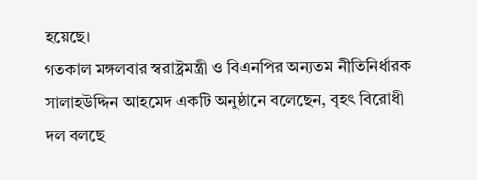হয়েছে।
গতকাল মঙ্গলবার স্বরাষ্ট্রমন্ত্রী ও বিএনপির অন্যতম নীতিনির্ধারক সালাহউদ্দিন আহমেদ একটি অনুষ্ঠানে বলেছেন, বৃহৎ বিরোধী দল বলছে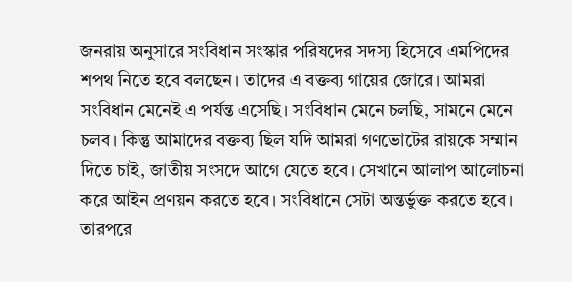জনরায় অনুসারে সংবিধান সংস্কার পরিষদের সদস্য হিসেবে এমপিদের শপথ নিতে হবে বলছেন। তাদের এ বক্তব্য গায়ের জোরে। আমরা সংবিধান মেনেই এ পর্যন্ত এসেছি। সংবিধান মেনে চলছি, সামনে মেনে চলব। কিন্তু আমাদের বক্তব্য ছিল যদি আমরা গণভোটের রায়কে সম্মান দিতে চাই, জাতীয় সংসদে আগে যেতে হবে। সেখানে আলাপ আলোচনা করে আইন প্রণয়ন করতে হবে। সংবিধানে সেটা অন্তর্ভুক্ত করতে হবে। তারপরে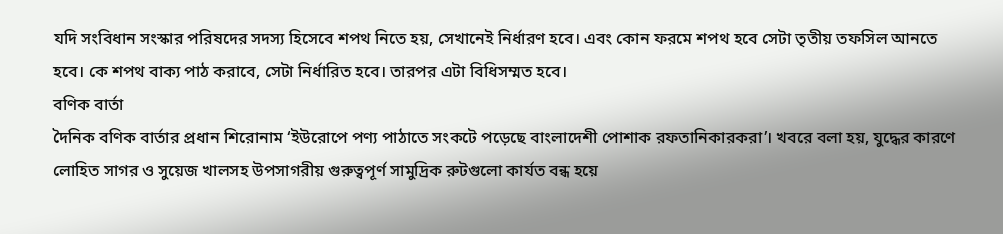যদি সংবিধান সংস্কার পরিষদের সদস্য হিসেবে শপথ নিতে হয়, সেখানেই নির্ধারণ হবে। এবং কোন ফরমে শপথ হবে সেটা তৃতীয় তফসিল আনতে হবে। কে শপথ বাক্য পাঠ করাবে, সেটা নির্ধারিত হবে। তারপর এটা বিধিসম্মত হবে।
বণিক বার্তা
দৈনিক বণিক বার্তার প্রধান শিরোনাম ‘ইউরোপে পণ্য পাঠাতে সংকটে পড়েছে বাংলাদেশী পোশাক রফতানিকারকরা’। খবরে বলা হয়, যুদ্ধের কারণে লোহিত সাগর ও সুয়েজ খালসহ উপসাগরীয় গুরুত্বপূর্ণ সামুদ্রিক রুটগুলো কার্যত বন্ধ হয়ে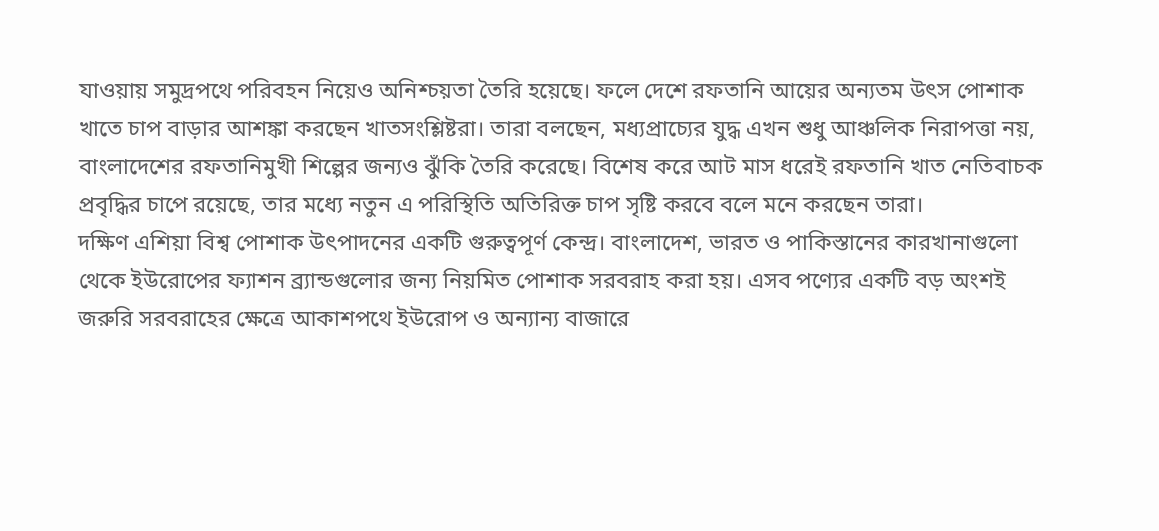যাওয়ায় সমুদ্রপথে পরিবহন নিয়েও অনিশ্চয়তা তৈরি হয়েছে। ফলে দেশে রফতানি আয়ের অন্যতম উৎস পোশাক খাতে চাপ বাড়ার আশঙ্কা করছেন খাতসংশ্লিষ্টরা। তারা বলছেন, মধ্যপ্রাচ্যের যুদ্ধ এখন শুধু আঞ্চলিক নিরাপত্তা নয়, বাংলাদেশের রফতানিমুখী শিল্পের জন্যও ঝুঁকি তৈরি করেছে। বিশেষ করে আট মাস ধরেই রফতানি খাত নেতিবাচক প্রবৃদ্ধির চাপে রয়েছে, তার মধ্যে নতুন এ পরিস্থিতি অতিরিক্ত চাপ সৃষ্টি করবে বলে মনে করছেন তারা।
দক্ষিণ এশিয়া বিশ্ব পোশাক উৎপাদনের একটি গুরুত্বপূর্ণ কেন্দ্র। বাংলাদেশ, ভারত ও পাকিস্তানের কারখানাগুলো থেকে ইউরোপের ফ্যাশন ব্র্যান্ডগুলোর জন্য নিয়মিত পোশাক সরবরাহ করা হয়। এসব পণ্যের একটি বড় অংশই জরুরি সরবরাহের ক্ষেত্রে আকাশপথে ইউরোপ ও অন্যান্য বাজারে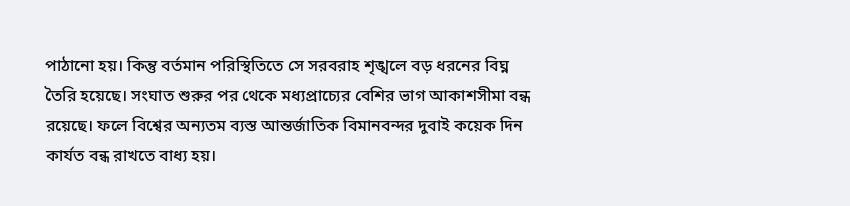পাঠানো হয়। কিন্তু বর্তমান পরিস্থিতিতে সে সরবরাহ শৃঙ্খলে বড় ধরনের বিঘ্ন তৈরি হয়েছে। সংঘাত শুরুর পর থেকে মধ্যপ্রাচ্যের বেশির ভাগ আকাশসীমা বন্ধ রয়েছে। ফলে বিশ্বের অন্যতম ব্যস্ত আন্তর্জাতিক বিমানবন্দর দুবাই কয়েক দিন কার্যত বন্ধ রাখতে বাধ্য হয়।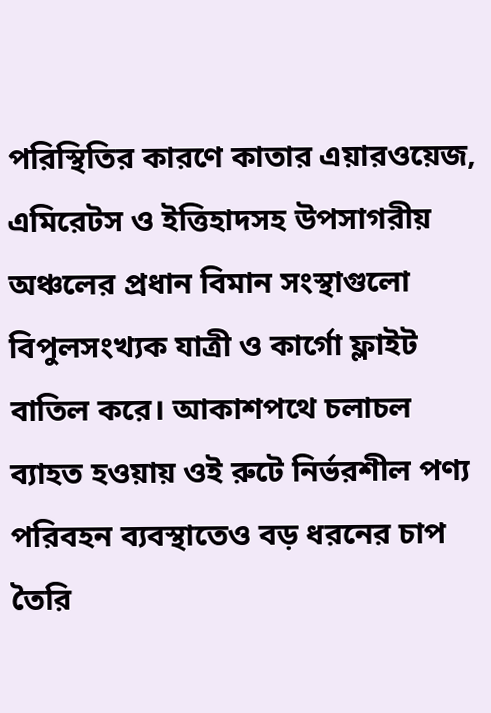পরিস্থিতির কারণে কাতার এয়ারওয়েজ, এমিরেটস ও ইত্তিহাদসহ উপসাগরীয় অঞ্চলের প্রধান বিমান সংস্থাগুলো বিপুলসংখ্যক যাত্রী ও কার্গো ফ্লাইট বাতিল করে। আকাশপথে চলাচল ব্যাহত হওয়ায় ওই রুটে নির্ভরশীল পণ্য পরিবহন ব্যবস্থাতেও বড় ধরনের চাপ তৈরি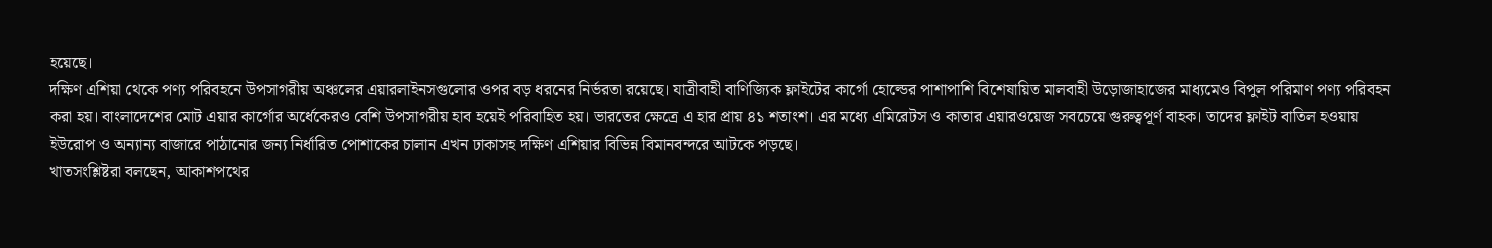হয়েছে।
দক্ষিণ এশিয়া থেকে পণ্য পরিবহনে উপসাগরীয় অঞ্চলের এয়ারলাইনসগুলোর ওপর বড় ধরনের নির্ভরতা রয়েছে। যাত্রীবাহী বাণিজ্যিক ফ্লাইটের কার্গো হোল্ডের পাশাপাশি বিশেষায়িত মালবাহী উড়োজাহাজের মাধ্যমেও বিপুল পরিমাণ পণ্য পরিবহন করা হয়। বাংলাদেশের মোট এয়ার কার্গোর অর্ধেকেরও বেশি উপসাগরীয় হাব হয়েই পরিবাহিত হয়। ভারতের ক্ষেত্রে এ হার প্রায় ৪১ শতাংশ। এর মধ্যে এমিরেটস ও কাতার এয়ারওয়েজ সবচেয়ে গুরুত্বপূর্ণ বাহক। তাদের ফ্লাইট বাতিল হওয়ায় ইউরোপ ও অন্যান্য বাজারে পাঠানোর জন্য নির্ধারিত পোশাকের চালান এখন ঢাকাসহ দক্ষিণ এশিয়ার বিভিন্ন বিমানবন্দরে আটকে পড়ছে।
খাতসংশ্লিষ্টরা বলছেন, আকাশপথের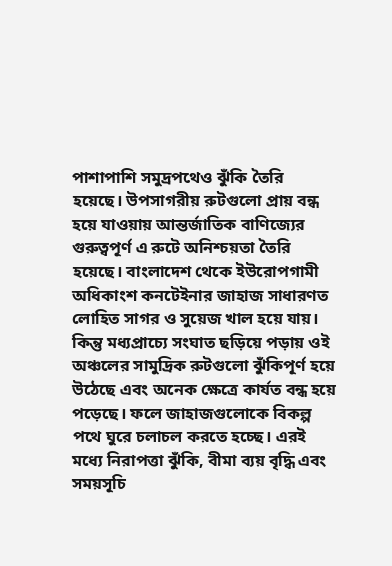পাশাপাশি সমুদ্রপথেও ঝুঁকি তৈরি হয়েছে। উপসাগরীয় রুটগুলো প্রায় বন্ধ হয়ে যাওয়ায় আন্তর্জাতিক বাণিজ্যের গুরুত্বপূর্ণ এ রুটে অনিশ্চয়তা তৈরি হয়েছে। বাংলাদেশ থেকে ইউরোপগামী অধিকাংশ কনটেইনার জাহাজ সাধারণত লোহিত সাগর ও সুয়েজ খাল হয়ে যায়। কিন্তু মধ্যপ্রাচ্যে সংঘাত ছড়িয়ে পড়ায় ওই অঞ্চলের সামুদ্রিক রুটগুলো ঝুঁকিপূর্ণ হয়ে উঠেছে এবং অনেক ক্ষেত্রে কার্যত বন্ধ হয়ে পড়েছে। ফলে জাহাজগুলোকে বিকল্প পথে ঘুরে চলাচল করতে হচ্ছে। এরই মধ্যে নিরাপত্তা ঝুঁকি, বীমা ব্যয় বৃদ্ধি এবং সময়সূচি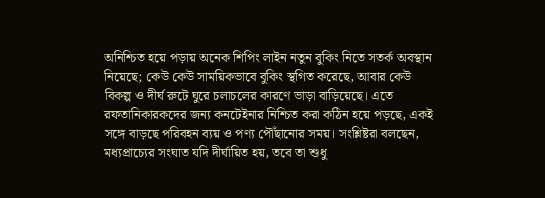অনিশ্চিত হয়ে পড়ায় অনেক শিপিং লাইন নতুন বুকিং নিতে সতর্ক অবস্থান নিয়েছে; কেউ কেউ সাময়িকভাবে বুকিং স্থগিত করেছে, আবার কেউ বিকল্প ও দীর্ঘ রুটে ঘুরে চলাচলের কারণে ভাড়া বাড়িয়েছে। এতে রফতানিকারকদের জন্য কনটেইনার নিশ্চিত করা কঠিন হয়ে পড়ছে, একই সঙ্গে বাড়ছে পরিবহন ব্যয় ও পণ্য পৌঁছানোর সময়। সংশ্লিষ্টরা বলছেন, মধ্যপ্রাচ্যের সংঘাত যদি দীর্ঘায়িত হয়, তবে তা শুধু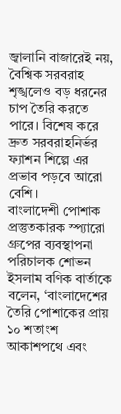জ্বালানি বাজারেই নয়, বৈশ্বিক সরবরাহ শৃঙ্খলেও বড় ধরনের চাপ তৈরি করতে পারে। বিশেষ করে দ্রুত সরবরাহনির্ভর ফ্যাশন শিল্পে এর প্রভাব পড়বে আরো বেশি।
বাংলাদেশী পোশাক প্রস্তুতকারক স্প্যারো গ্রুপের ব্যবস্থাপনা পরিচালক শোভন ইসলাম বণিক বার্তাকে বলেন, ‘বাংলাদেশের তৈরি পোশাকের প্রায় ১০ শতাংশ আকাশপথে এবং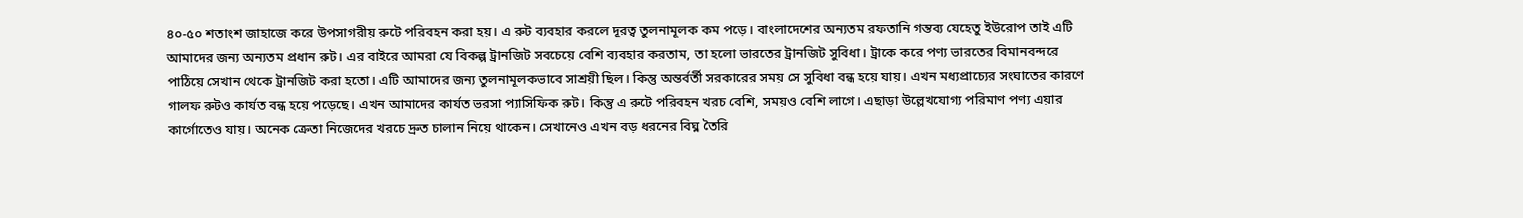৪০-৫০ শতাংশ জাহাজে করে উপসাগরীয় রুটে পরিবহন করা হয়। এ রুট ব্যবহার করলে দূরত্ব তুলনামূলক কম পড়ে। বাংলাদেশের অন্যতম রফতানি গন্তব্য যেহেতু ইউরোপ তাই এটি আমাদের জন্য অন্যতম প্রধান রুট। এর বাইরে আমরা যে বিকল্প ট্রানজিট সবচেয়ে বেশি ব্যবহার করতাম, তা হলো ভারতের ট্রানজিট সুবিধা। ট্রাকে করে পণ্য ভারতের বিমানবন্দরে পাঠিয়ে সেখান থেকে ট্রানজিট করা হতো। এটি আমাদের জন্য তুলনামূলকভাবে সাশ্রয়ী ছিল। কিন্তু অন্তর্বর্তী সরকারের সময় সে সুবিধা বন্ধ হয়ে যায়। এখন মধ্যপ্রাচ্যের সংঘাতের কারণে গালফ রুটও কার্যত বন্ধ হয়ে পড়েছে। এখন আমাদের কার্যত ভরসা প্যাসিফিক রুট। কিন্তু এ রুটে পরিবহন খরচ বেশি, সময়ও বেশি লাগে। এছাড়া উল্লেখযোগ্য পরিমাণ পণ্য এয়ার কার্গোতেও যায়। অনেক ক্রেতা নিজেদের খরচে দ্রুত চালান নিয়ে থাকেন। সেখানেও এখন বড় ধরনের বিঘ্ন তৈরি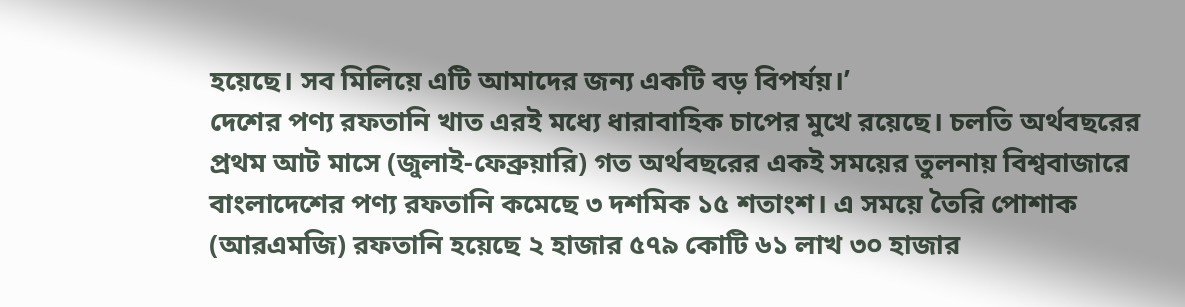হয়েছে। সব মিলিয়ে এটি আমাদের জন্য একটি বড় বিপর্যয়।’
দেশের পণ্য রফতানি খাত এরই মধ্যে ধারাবাহিক চাপের মুখে রয়েছে। চলতি অর্থবছরের প্রথম আট মাসে (জুলাই-ফেব্রুয়ারি) গত অর্থবছরের একই সময়ের তুলনায় বিশ্ববাজারে বাংলাদেশের পণ্য রফতানি কমেছে ৩ দশমিক ১৫ শতাংশ। এ সময়ে তৈরি পোশাক (আরএমজি) রফতানি হয়েছে ২ হাজার ৫৭৯ কোটি ৬১ লাখ ৩০ হাজার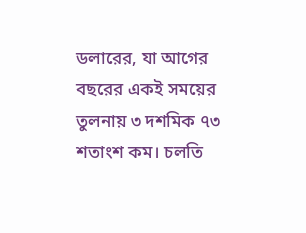ডলারের, যা আগের বছরের একই সময়ের তুলনায় ৩ দশমিক ৭৩ শতাংশ কম। চলতি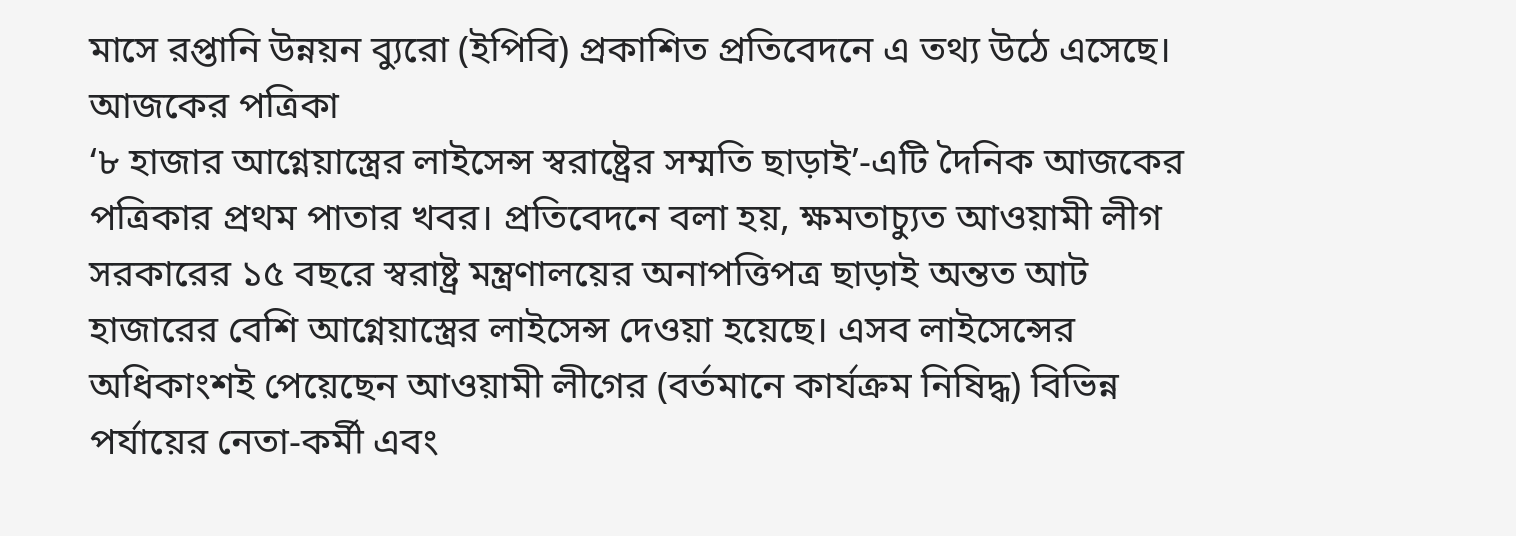মাসে রপ্তানি উন্নয়ন ব্যুরো (ইপিবি) প্রকাশিত প্রতিবেদনে এ তথ্য উঠে এসেছে।
আজকের পত্রিকা
‘৮ হাজার আগ্নেয়াস্ত্রের লাইসেন্স স্বরাষ্ট্রের সম্মতি ছাড়াই’-এটি দৈনিক আজকের পত্রিকার প্রথম পাতার খবর। প্রতিবেদনে বলা হয়, ক্ষমতাচ্যুত আওয়ামী লীগ সরকারের ১৫ বছরে স্বরাষ্ট্র মন্ত্রণালয়ের অনাপত্তিপত্র ছাড়াই অন্তত আট হাজারের বেশি আগ্নেয়াস্ত্রের লাইসেন্স দেওয়া হয়েছে। এসব লাইসেন্সের অধিকাংশই পেয়েছেন আওয়ামী লীগের (বর্তমানে কার্যক্রম নিষিদ্ধ) বিভিন্ন পর্যায়ের নেতা-কর্মী এবং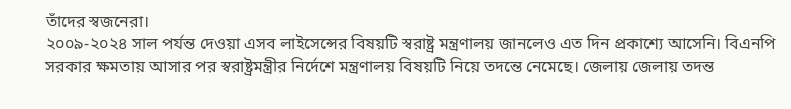তাঁদের স্বজনেরা।
২০০৯-২০২৪ সাল পর্যন্ত দেওয়া এসব লাইসেন্সের বিষয়টি স্বরাষ্ট্র মন্ত্রণালয় জানলেও এত দিন প্রকাশ্যে আসেনি। বিএনপি সরকার ক্ষমতায় আসার পর স্বরাষ্ট্রমন্ত্রীর নির্দেশে মন্ত্রণালয় বিষয়টি নিয়ে তদন্তে নেমেছে। জেলায় জেলায় তদন্ত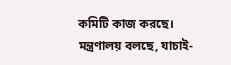কমিটি কাজ করছে। মন্ত্রণালয় বলছে, যাচাই-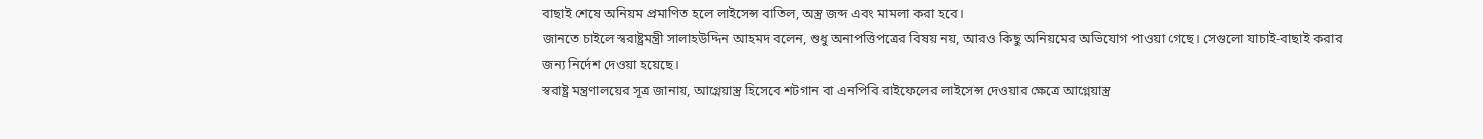বাছাই শেষে অনিয়ম প্রমাণিত হলে লাইসেন্স বাতিল, অস্ত্র জব্দ এবং মামলা করা হবে।
জানতে চাইলে স্বরাষ্ট্রমন্ত্রী সালাহউদ্দিন আহমদ বলেন, শুধু অনাপত্তিপত্রের বিষয় নয়, আরও কিছু অনিয়মের অভিযোগ পাওয়া গেছে। সেগুলো যাচাই-বাছাই করার জন্য নির্দেশ দেওয়া হয়েছে।
স্বরাষ্ট্র মন্ত্রণালয়ের সূত্র জানায়, আগ্নেয়াস্ত্র হিসেবে শটগান বা এনপিবি রাইফেলের লাইসেন্স দেওয়ার ক্ষেত্রে আগ্নেয়াস্ত্র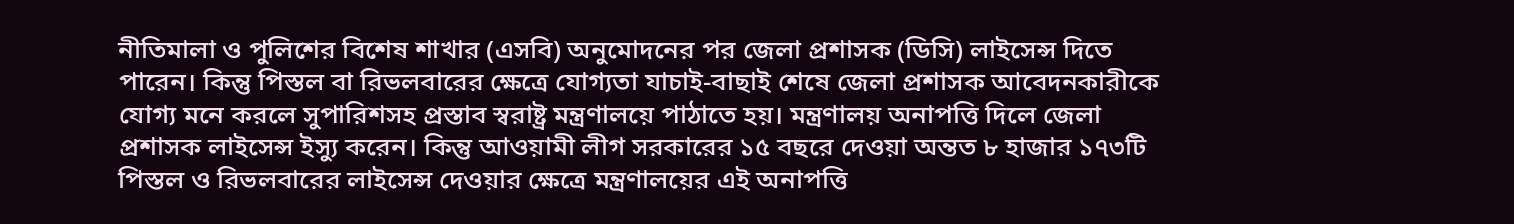নীতিমালা ও পুলিশের বিশেষ শাখার (এসবি) অনুমোদনের পর জেলা প্রশাসক (ডিসি) লাইসেন্স দিতে পারেন। কিন্তু পিস্তল বা রিভলবারের ক্ষেত্রে যোগ্যতা যাচাই-বাছাই শেষে জেলা প্রশাসক আবেদনকারীকে যোগ্য মনে করলে সুপারিশসহ প্রস্তাব স্বরাষ্ট্র মন্ত্রণালয়ে পাঠাতে হয়। মন্ত্রণালয় অনাপত্তি দিলে জেলা প্রশাসক লাইসেন্স ইস্যু করেন। কিন্তু আওয়ামী লীগ সরকারের ১৫ বছরে দেওয়া অন্তত ৮ হাজার ১৭৩টি পিস্তল ও রিভলবারের লাইসেন্স দেওয়ার ক্ষেত্রে মন্ত্রণালয়ের এই অনাপত্তি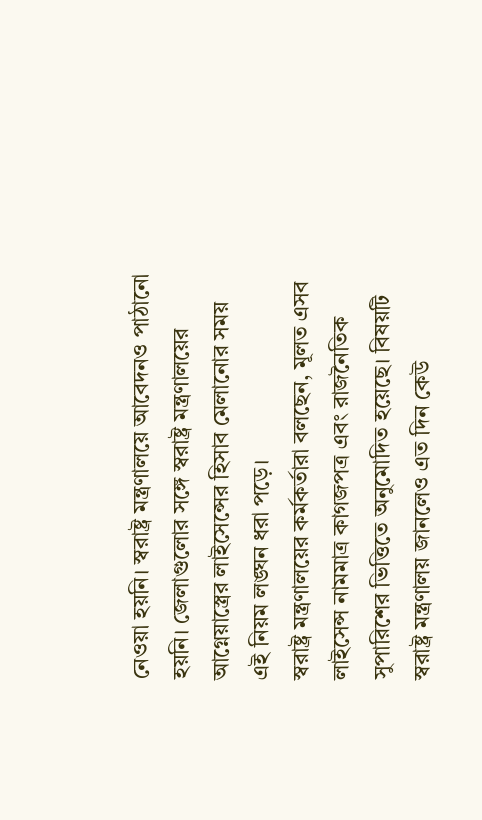নেওয়া হয়নি। স্বরাষ্ট্র মন্ত্রণালয়ে আবেদনও পাঠানো হয়নি। জেলাগুলোর সঙ্গে স্বরাষ্ট্র মন্ত্রণালয়ের আগ্নেয়াস্ত্রের লাইসেন্সের হিসাব মেলানোর সময় এই নিয়ম লঙ্ঘন ধরা পড়ে।
স্বরাষ্ট্র মন্ত্রণালয়ের কর্মকর্তারা বলছেন, মূলত এসব লাইসেন্স নামমাত্র কাগজপত্র এবং রাজনৈতিক সুপারিশের ভিত্তিতে অনুমোদিত হয়েছে। বিষয়টি স্বরাষ্ট্র মন্ত্রণালয় জানলেও এত দিন কেউ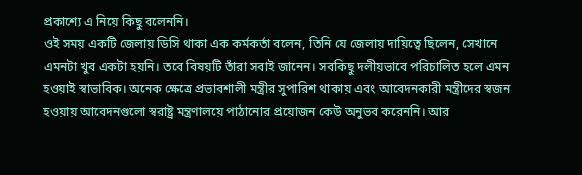প্রকাশ্যে এ নিয়ে কিছু বলেননি।
ওই সময় একটি জেলায় ডিসি থাকা এক কর্মকর্তা বলেন, তিনি যে জেলায় দায়িত্বে ছিলেন, সেখানে এমনটা খুব একটা হয়নি। তবে বিষয়টি তাঁরা সবাই জানেন। সবকিছু দলীয়ভাবে পরিচালিত হলে এমন হওয়াই স্বাভাবিক। অনেক ক্ষেত্রে প্রভাবশালী মন্ত্রীর সুপারিশ থাকায় এবং আবেদনকারী মন্ত্রীদের স্বজন হওয়ায় আবেদনগুলো স্বরাষ্ট্র মন্ত্রণালয়ে পাঠানোর প্রয়োজন কেউ অনুভব করেননি। আর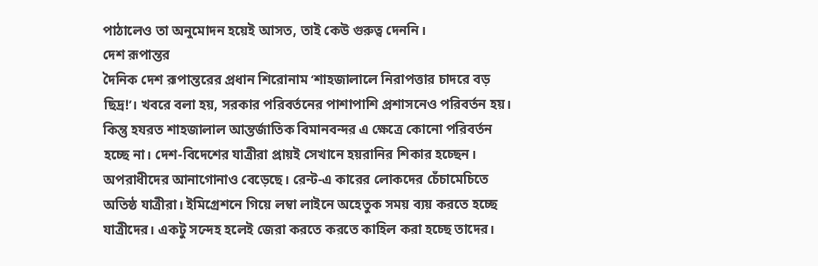পাঠালেও তা অনুমোদন হয়েই আসত, তাই কেউ গুরুত্ব দেননি।
দেশ রূপান্তর
দৈনিক দেশ রূপান্তরের প্রধান শিরোনাম ‘শাহজালালে নিরাপত্তার চাদরে বড় ছিদ্র!’। খবরে বলা হয়, সরকার পরিবর্তনের পাশাপাশি প্রশাসনেও পরিবর্তন হয়। কিন্তু হযরত শাহজালাল আন্তর্জাতিক বিমানবন্দর এ ক্ষেত্রে কোনো পরিবর্তন হচ্ছে না। দেশ-বিদেশের যাত্রীরা প্রায়ই সেখানে হয়রানির শিকার হচ্ছেন। অপরাধীদের আনাগোনাও বেড়েছে। রেন্ট-এ কারের লোকদের চেঁচামেচিতে অতিষ্ঠ যাত্রীরা। ইমিগ্রেশনে গিয়ে লম্বা লাইনে অহেতুক সময় ব্যয় করতে হচ্ছে যাত্রীদের। একটু সন্দেহ হলেই জেরা করতে করতে কাহিল করা হচ্ছে তাদের।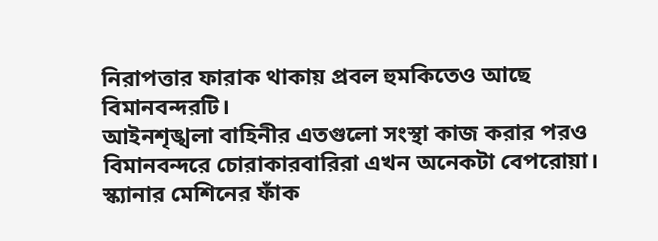নিরাপত্তার ফারাক থাকায় প্রবল হুমকিতেও আছে বিমানবন্দরটি।
আইনশৃঙ্খলা বাহিনীর এতগুলো সংস্থা কাজ করার পরও বিমানবন্দরে চোরাকারবারিরা এখন অনেকটা বেপরোয়া। স্ক্যানার মেশিনের ফাঁক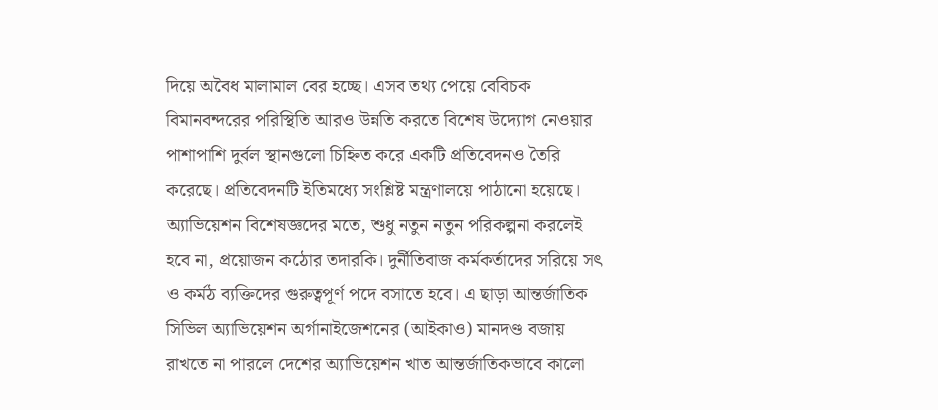দিয়ে অবৈধ মালামাল বের হচ্ছে। এসব তথ্য পেয়ে বেবিচক বিমানবন্দরের পরিস্থিতি আরও উন্নতি করতে বিশেষ উদ্যোগ নেওয়ার পাশাপাশি দুর্বল স্থানগুলো চিহ্নিত করে একটি প্রতিবেদনও তৈরি করেছে। প্রতিবেদনটি ইতিমধ্যে সংশ্লিষ্ট মন্ত্রণালয়ে পাঠানো হয়েছে।
অ্যাভিয়েশন বিশেষজ্ঞদের মতে, শুধু নতুন নতুন পরিকল্পনা করলেই হবে না, প্রয়োজন কঠোর তদারকি। দুর্নীতিবাজ কর্মকর্তাদের সরিয়ে সৎ ও কর্মঠ ব্যক্তিদের গুরুত্বপূর্ণ পদে বসাতে হবে। এ ছাড়া আন্তর্জাতিক সিভিল অ্যাভিয়েশন অর্গানাইজেশনের (আইকাও) মানদণ্ড বজায় রাখতে না পারলে দেশের অ্যাভিয়েশন খাত আন্তর্জাতিকভাবে কালো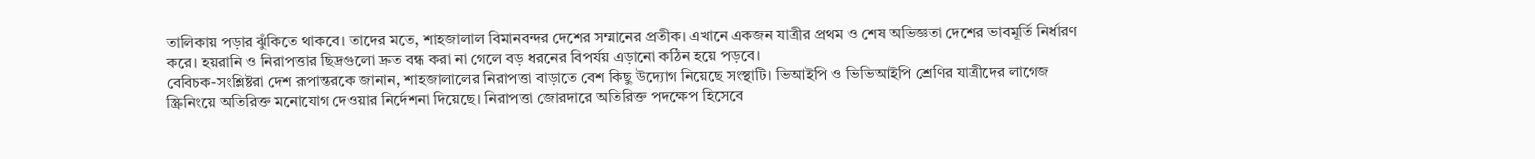তালিকায় পড়ার ঝুঁকিতে থাকবে। তাদের মতে, শাহজালাল বিমানবন্দর দেশের সম্মানের প্রতীক। এখানে একজন যাত্রীর প্রথম ও শেষ অভিজ্ঞতা দেশের ভাবমূর্তি নির্ধারণ করে। হয়রানি ও নিরাপত্তার ছিদ্রগুলো দ্রুত বন্ধ করা না গেলে বড় ধরনের বিপর্যয় এড়ানো কঠিন হয়ে পড়বে।
বেবিচক-সংশ্লিষ্টরা দেশ রূপান্তরকে জানান, শাহজালালের নিরাপত্তা বাড়াতে বেশ কিছু উদ্যোগ নিয়েছে সংস্থাটি। ভিআইপি ও ভিভিআইপি শ্রেণির যাত্রীদের লাগেজ স্ক্রিনিংয়ে অতিরিক্ত মনোযোগ দেওয়ার নির্দেশনা দিয়েছে। নিরাপত্তা জোরদারে অতিরিক্ত পদক্ষেপ হিসেবে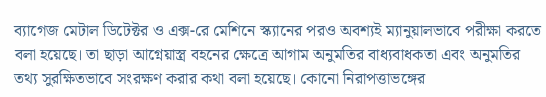ব্যাগেজ মেটাল ডিটেক্টর ও এক্স-রে মেশিনে স্ক্যানের পরও অবশ্যই ম্যানুয়ালভাবে পরীক্ষা করতে বলা হয়েছে। তা ছাড়া আগ্নেয়াস্ত্র বহনের ক্ষেত্রে আগাম অনুমতির বাধ্যবাধকতা এবং অনুমতির তথ্য সুরক্ষিতভাবে সংরক্ষণ করার কথা বলা হয়েছে। কোনো নিরাপত্তাভঙ্গের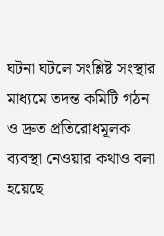ঘটনা ঘটলে সংশ্লিষ্ট সংস্থার মাধ্যমে তদন্ত কমিটি গঠন ও দ্রুত প্রতিরোধমূলক ব্যবস্থা নেওয়ার কথাও বলা হয়েছে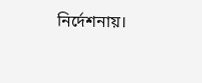নির্দেশনায়।